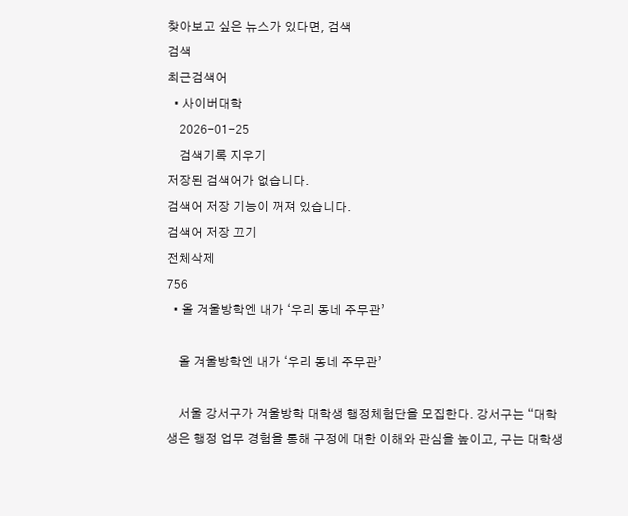찾아보고 싶은 뉴스가 있다면, 검색
검색
최근검색어
  • 사이버대학
    2026-01-25
    검색기록 지우기
저장된 검색어가 없습니다.
검색어 저장 기능이 꺼져 있습니다.
검색어 저장 끄기
전체삭제
756
  • 올 겨울방학엔 내가 ‘우리 동네 주무관’

    올 겨울방학엔 내가 ‘우리 동네 주무관’

    서울 강서구가 겨울방학 대학생 행정체험단을 모집한다. 강서구는 “대학생은 행정 업무 경험을 통해 구정에 대한 이해와 관심을 높이고, 구는 대학생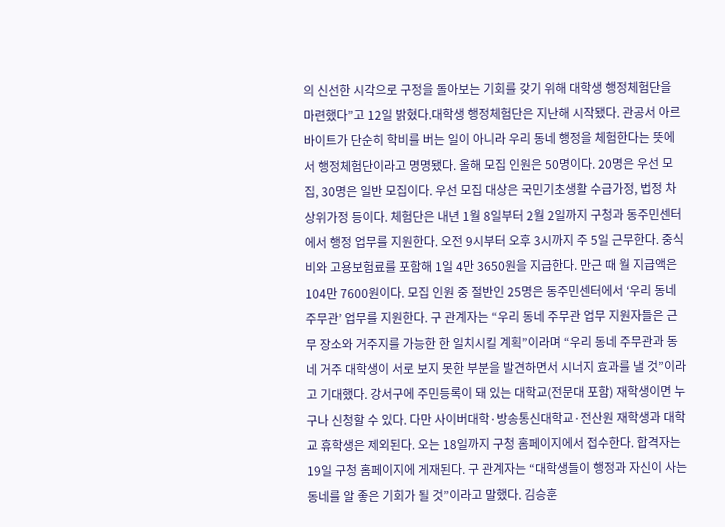의 신선한 시각으로 구정을 돌아보는 기회를 갖기 위해 대학생 행정체험단을 마련했다”고 12일 밝혔다.대학생 행정체험단은 지난해 시작됐다. 관공서 아르바이트가 단순히 학비를 버는 일이 아니라 우리 동네 행정을 체험한다는 뜻에서 행정체험단이라고 명명됐다. 올해 모집 인원은 50명이다. 20명은 우선 모집, 30명은 일반 모집이다. 우선 모집 대상은 국민기초생활 수급가정, 법정 차상위가정 등이다. 체험단은 내년 1월 8일부터 2월 2일까지 구청과 동주민센터에서 행정 업무를 지원한다. 오전 9시부터 오후 3시까지 주 5일 근무한다. 중식비와 고용보험료를 포함해 1일 4만 3650원을 지급한다. 만근 때 월 지급액은 104만 7600원이다. 모집 인원 중 절반인 25명은 동주민센터에서 ‘우리 동네 주무관’ 업무를 지원한다. 구 관계자는 “우리 동네 주무관 업무 지원자들은 근무 장소와 거주지를 가능한 한 일치시킬 계획”이라며 “우리 동네 주무관과 동네 거주 대학생이 서로 보지 못한 부분을 발견하면서 시너지 효과를 낼 것”이라고 기대했다. 강서구에 주민등록이 돼 있는 대학교(전문대 포함) 재학생이면 누구나 신청할 수 있다. 다만 사이버대학·방송통신대학교·전산원 재학생과 대학교 휴학생은 제외된다. 오는 18일까지 구청 홈페이지에서 접수한다. 합격자는 19일 구청 홈페이지에 게재된다. 구 관계자는 “대학생들이 행정과 자신이 사는 동네를 알 좋은 기회가 될 것”이라고 말했다. 김승훈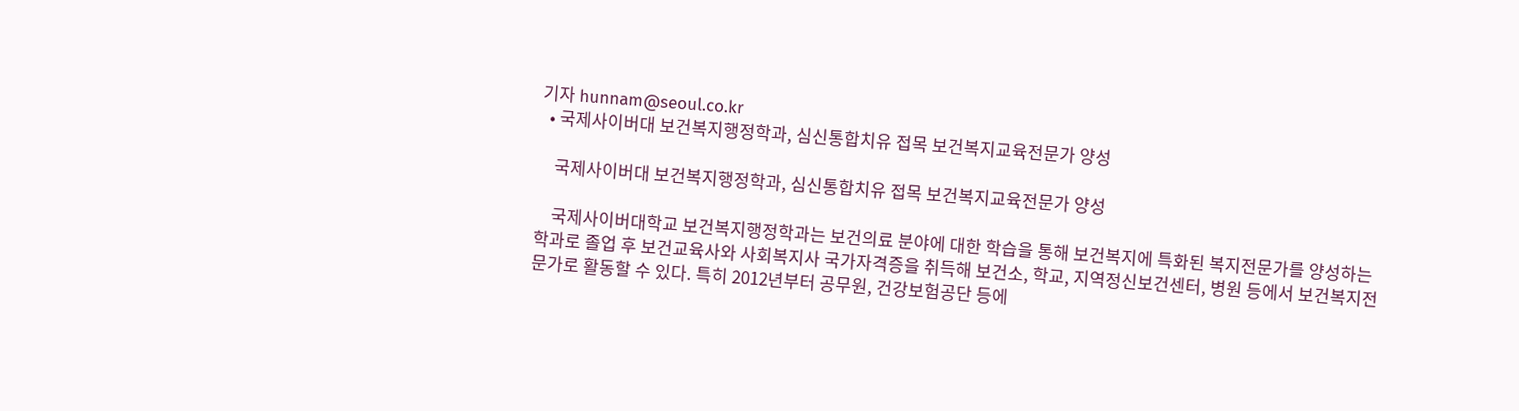기자 hunnam@seoul.co.kr
  • 국제사이버대 보건복지행정학과, 심신통합치유 접목 보건복지교육전문가 양성

    국제사이버대 보건복지행정학과, 심신통합치유 접목 보건복지교육전문가 양성

    국제사이버대학교 보건복지행정학과는 보건의료 분야에 대한 학습을 통해 보건복지에 특화된 복지전문가를 양성하는 학과로 졸업 후 보건교육사와 사회복지사 국가자격증을 취득해 보건소, 학교, 지역정신보건센터, 병원 등에서 보건복지전문가로 활동할 수 있다. 특히 2012년부터 공무원, 건강보험공단 등에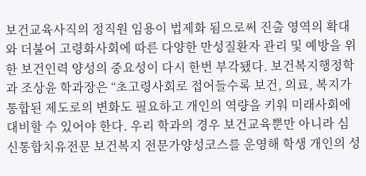보건교육사직의 정직원 임용이 법제화 됨으로써 진출 영역의 확대와 더불어 고령화사회에 따른 다양한 만성질환자 관리 및 예방을 위한 보건인력 양성의 중요성이 다시 한번 부각됐다. 보건복지행정학과 조상윤 학과장은 “초고령사회로 접어들수록 보건, 의료, 복지가 통합된 제도로의 변화도 필요하고 개인의 역량을 키워 미래사회에 대비할 수 있어야 한다. 우리 학과의 경우 보건교육뿐만 아니라 심신통합치유전문 보건복지 전문가양성코스를 운영해 학생 개인의 성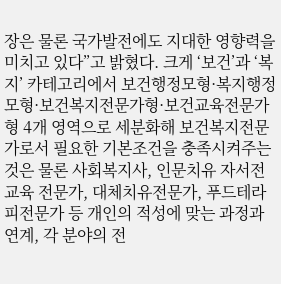장은 물론 국가발전에도 지대한 영향력을 미치고 있다”고 밝혔다. 크게 ‘보건’과 ‘복지’ 카테고리에서 보건행정모형·복지행정모형·보건복지전문가형·보건교육전문가형 4개 영역으로 세분화해 보건복지전문가로서 필요한 기본조건을 충족시켜주는 것은 물론 사회복지사, 인문치유 자서전교육 전문가, 대체치유전문가, 푸드테라피전문가 등 개인의 적성에 맞는 과정과 연계, 각 분야의 전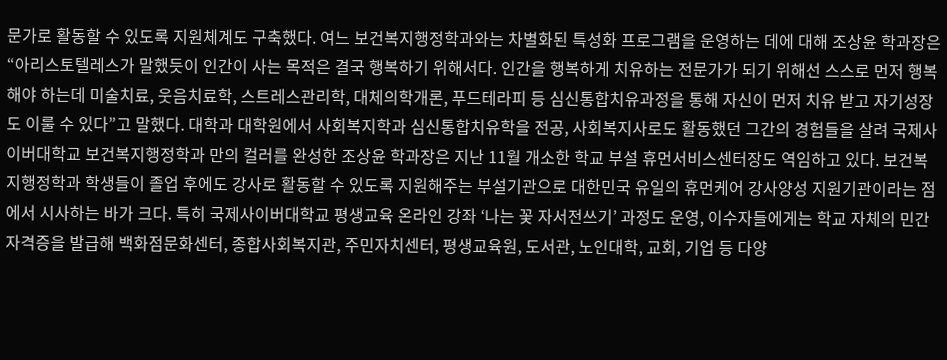문가로 활동할 수 있도록 지원체계도 구축했다. 여느 보건복지행정학과와는 차별화된 특성화 프로그램을 운영하는 데에 대해 조상윤 학과장은 “아리스토텔레스가 말했듯이 인간이 사는 목적은 결국 행복하기 위해서다. 인간을 행복하게 치유하는 전문가가 되기 위해선 스스로 먼저 행복해야 하는데 미술치료, 웃음치료학, 스트레스관리학, 대체의학개론, 푸드테라피 등 심신통합치유과정을 통해 자신이 먼저 치유 받고 자기성장도 이룰 수 있다”고 말했다. 대학과 대학원에서 사회복지학과 심신통합치유학을 전공, 사회복지사로도 활동했던 그간의 경험들을 살려 국제사이버대학교 보건복지행정학과 만의 컬러를 완성한 조상윤 학과장은 지난 11월 개소한 학교 부설 휴먼서비스센터장도 역임하고 있다. 보건복지행정학과 학생들이 졸업 후에도 강사로 활동할 수 있도록 지원해주는 부설기관으로 대한민국 유일의 휴먼케어 강사양성 지원기관이라는 점에서 시사하는 바가 크다. 특히 국제사이버대학교 평생교육 온라인 강좌 ‘나는 꽃 자서전쓰기’ 과정도 운영, 이수자들에게는 학교 자체의 민간자격증을 발급해 백화점문화센터, 종합사회복지관, 주민자치센터, 평생교육원, 도서관, 노인대학, 교회, 기업 등 다양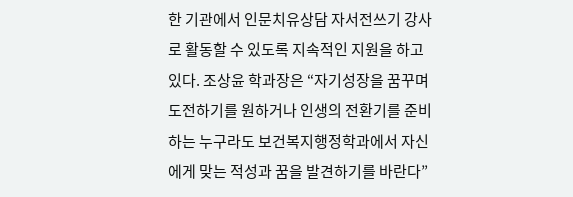한 기관에서 인문치유상담 자서전쓰기 강사로 활동할 수 있도록 지속적인 지원을 하고 있다. 조상윤 학과장은 “자기성장을 꿈꾸며 도전하기를 원하거나 인생의 전환기를 준비하는 누구라도 보건복지행정학과에서 자신에게 맞는 적성과 꿈을 발견하기를 바란다”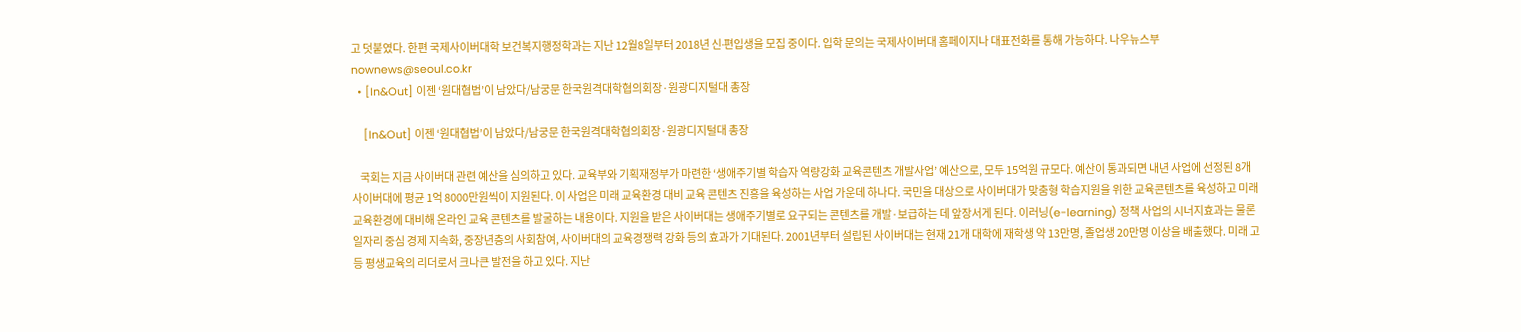고 덧붙였다. 한편 국제사이버대학 보건복지행정학과는 지난 12월8일부터 2018년 신∙편입생을 모집 중이다. 입학 문의는 국제사이버대 홈페이지나 대표전화를 통해 가능하다. 나우뉴스부 nownews@seoul.co.kr
  • [In&Out] 이젠 ‘원대협법’이 남았다/남궁문 한국원격대학협의회장·원광디지털대 총장

    [In&Out] 이젠 ‘원대협법’이 남았다/남궁문 한국원격대학협의회장·원광디지털대 총장

    국회는 지금 사이버대 관련 예산을 심의하고 있다. 교육부와 기획재정부가 마련한 ‘생애주기별 학습자 역량강화 교육콘텐츠 개발사업’ 예산으로, 모두 15억원 규모다. 예산이 통과되면 내년 사업에 선정된 8개 사이버대에 평균 1억 8000만원씩이 지원된다. 이 사업은 미래 교육환경 대비 교육 콘텐츠 진흥을 육성하는 사업 가운데 하나다. 국민을 대상으로 사이버대가 맞춤형 학습지원을 위한 교육콘텐츠를 육성하고 미래 교육환경에 대비해 온라인 교육 콘텐츠를 발굴하는 내용이다. 지원을 받은 사이버대는 생애주기별로 요구되는 콘텐츠를 개발·보급하는 데 앞장서게 된다. 이러닝(e-learning) 정책 사업의 시너지효과는 물론 일자리 중심 경제 지속화, 중장년층의 사회참여, 사이버대의 교육경쟁력 강화 등의 효과가 기대된다. 2001년부터 설립된 사이버대는 현재 21개 대학에 재학생 약 13만명, 졸업생 20만명 이상을 배출했다. 미래 고등 평생교육의 리더로서 크나큰 발전을 하고 있다. 지난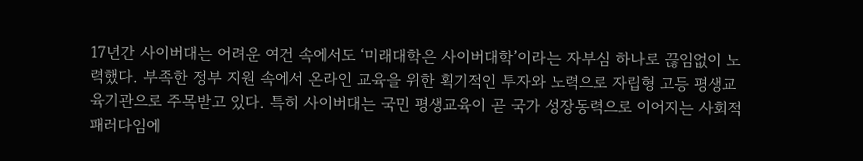17년간 사이버대는 어려운 여건 속에서도 ‘미래대학은 사이버대학’이라는 자부심 하나로 끊임없이 노력했다. 부족한 정부 지원 속에서 온라인 교육을 위한 획기적인 투자와 노력으로 자립형 고등 평생교육기관으로 주목받고 있다. 특히 사이버대는 국민 평생교육이 곧 국가 성장동력으로 이어지는 사회적 패러다임에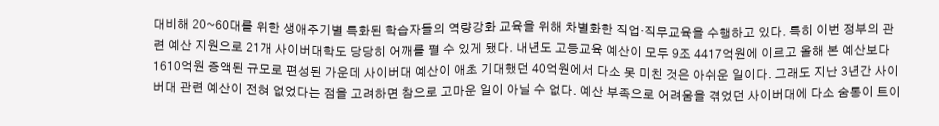대비해 20~60대를 위한 생애주기별 특화된 학습자들의 역량강화 교육을 위해 차별화한 직업·직무교육을 수행하고 있다. 특히 이번 정부의 관련 예산 지원으로 21개 사이버대학도 당당히 어깨를 펼 수 있게 됐다. 내년도 고등교육 예산이 모두 9조 4417억원에 이르고 올해 본 예산보다 1610억원 증액된 규모로 편성된 가운데 사이버대 예산이 애초 기대했던 40억원에서 다소 못 미친 것은 아쉬운 일이다. 그래도 지난 3년간 사이버대 관련 예산이 전혀 없었다는 점을 고려하면 참으로 고마운 일이 아닐 수 없다. 예산 부족으로 어려움을 겪었던 사이버대에 다소 숨통이 트이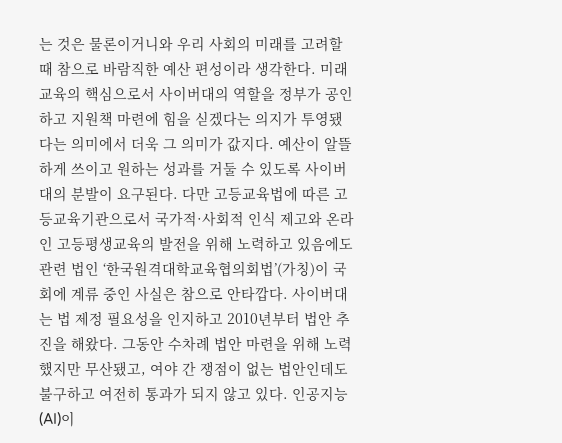는 것은 물론이거니와 우리 사회의 미래를 고려할 때 참으로 바람직한 예산 편성이라 생각한다. 미래 교육의 핵심으로서 사이버대의 역할을 정부가 공인하고 지원책 마련에 힘을 싣겠다는 의지가 투영됐다는 의미에서 더욱 그 의미가 값지다. 예산이 알뜰하게 쓰이고 원하는 성과를 거둘 수 있도록 사이버대의 분발이 요구된다. 다만 고등교육법에 따른 고등교육기관으로서 국가적·사회적 인식 제고와 온라인 고등평생교육의 발전을 위해 노력하고 있음에도 관련 법인 ‘한국원격대학교육협의회법’(가칭)이 국회에 계류 중인 사실은 참으로 안타깝다. 사이버대는 법 제정 필요성을 인지하고 2010년부터 법안 추진을 해왔다. 그동안 수차례 법안 마련을 위해 노력했지만 무산됐고, 여야 간 쟁점이 없는 법안인데도 불구하고 여전히 통과가 되지 않고 있다. 인공지능(AI)이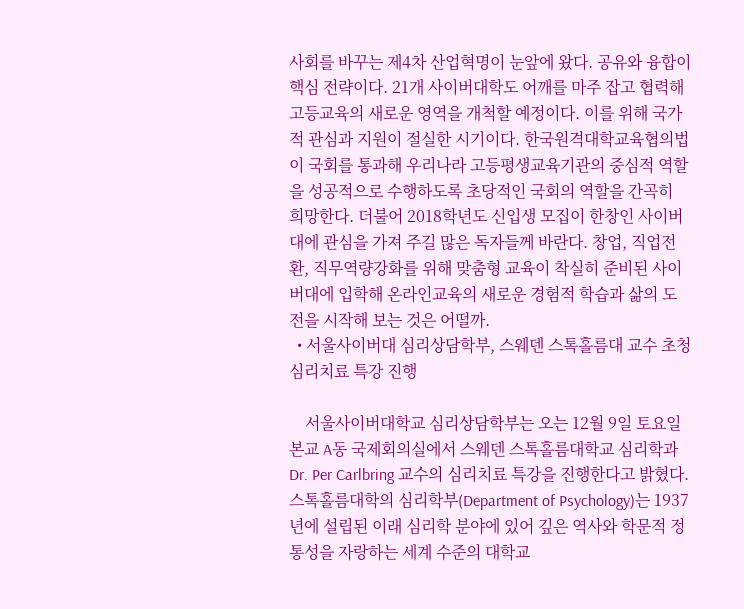사회를 바꾸는 제4차 산업혁명이 눈앞에 왔다. 공유와 융합이 핵심 전략이다. 21개 사이버대학도 어깨를 마주 잡고 협력해 고등교육의 새로운 영역을 개척할 예정이다. 이를 위해 국가적 관심과 지원이 절실한 시기이다. 한국원격대학교육협의법이 국회를 통과해 우리나라 고등평생교육기관의 중심적 역할을 성공적으로 수행하도록 초당적인 국회의 역할을 간곡히 희망한다. 더불어 2018학년도 신입생 모집이 한창인 사이버대에 관심을 가져 주길 많은 독자들께 바란다. 창업, 직업전환, 직무역량강화를 위해 맞춤형 교육이 착실히 준비된 사이버대에 입학해 온라인교육의 새로운 경험적 학습과 삶의 도전을 시작해 보는 것은 어떨까.
  • 서울사이버대 심리상담학부, 스웨덴 스톡홀름대 교수 초청 심리치료 특강 진행

    서울사이버대학교 심리상담학부는 오는 12월 9일 토요일 본교 A동 국제회의실에서 스웨덴 스톡홀름대학교 심리학과 Dr. Per Carlbring 교수의 심리치료 특강을 진행한다고 밝혔다. 스톡홀름대학의 심리학부(Department of Psychology)는 1937년에 설립된 이래 심리학 분야에 있어 깊은 역사와 학문적 정통성을 자랑하는 세계 수준의 대학교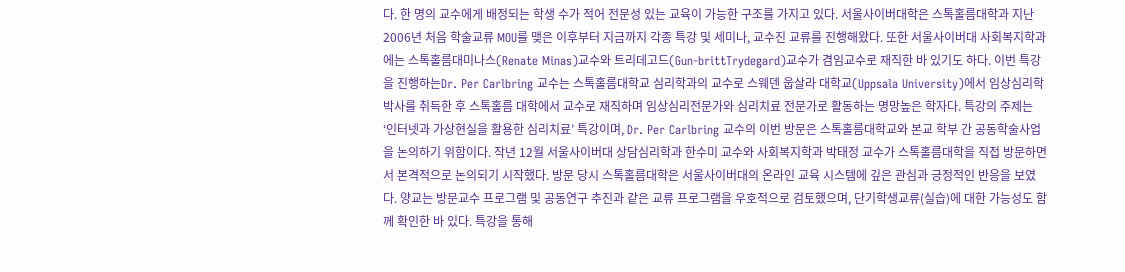다. 한 명의 교수에게 배정되는 학생 수가 적어 전문성 있는 교육이 가능한 구조를 가지고 있다. 서울사이버대학은 스톡홀름대학과 지난 2006년 처음 학술교류 MOU를 맺은 이후부터 지금까지 각종 특강 및 세미나, 교수진 교류를 진행해왔다. 또한 서울사이버대 사회복지학과에는 스톡홀름대미나스(Renate Minas)교수와 트리데고드(Gun-brittTrydegard)교수가 겸임교수로 재직한 바 있기도 하다. 이번 특강을 진행하는Dr. Per Carlbring 교수는 스톡홀름대학교 심리학과의 교수로 스웨덴 웁살라 대학교(Uppsala University)에서 임상심리학 박사를 취득한 후 스톡홀름 대학에서 교수로 재직하며 임상심리전문가와 심리치료 전문가로 활동하는 명망높은 학자다. 특강의 주제는 ‘인터넷과 가상현실을 활용한 심리치료’ 특강이며, Dr. Per Carlbring 교수의 이번 방문은 스톡홀름대학교와 본교 학부 간 공동학술사업을 논의하기 위함이다. 작년 12월 서울사이버대 상담심리학과 한수미 교수와 사회복지학과 박태정 교수가 스톡홀름대학을 직접 방문하면서 본격적으로 논의되기 시작했다. 방문 당시 스톡홀름대학은 서울사이버대의 온라인 교육 시스템에 깊은 관심과 긍정적인 반응을 보였다. 양교는 방문교수 프로그램 및 공동연구 추진과 같은 교류 프로그램을 우호적으로 검토했으며, 단기학생교류(실습)에 대한 가능성도 함께 확인한 바 있다. 특강을 통해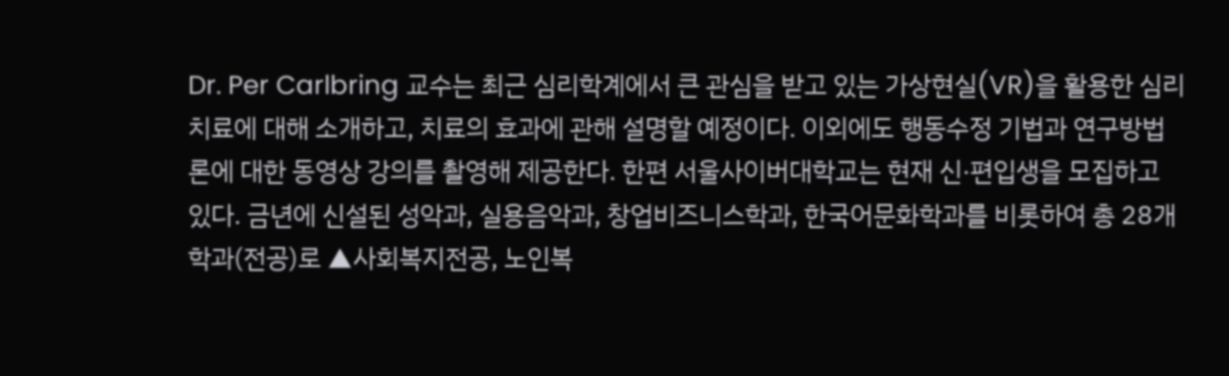Dr. Per Carlbring 교수는 최근 심리학계에서 큰 관심을 받고 있는 가상현실(VR)을 활용한 심리치료에 대해 소개하고, 치료의 효과에 관해 설명할 예정이다. 이외에도 행동수정 기법과 연구방법론에 대한 동영상 강의를 촬영해 제공한다. 한편 서울사이버대학교는 현재 신·편입생을 모집하고 있다. 금년에 신설된 성악과, 실용음악과, 창업비즈니스학과, 한국어문화학과를 비롯하여 총 28개 학과(전공)로 ▲사회복지전공, 노인복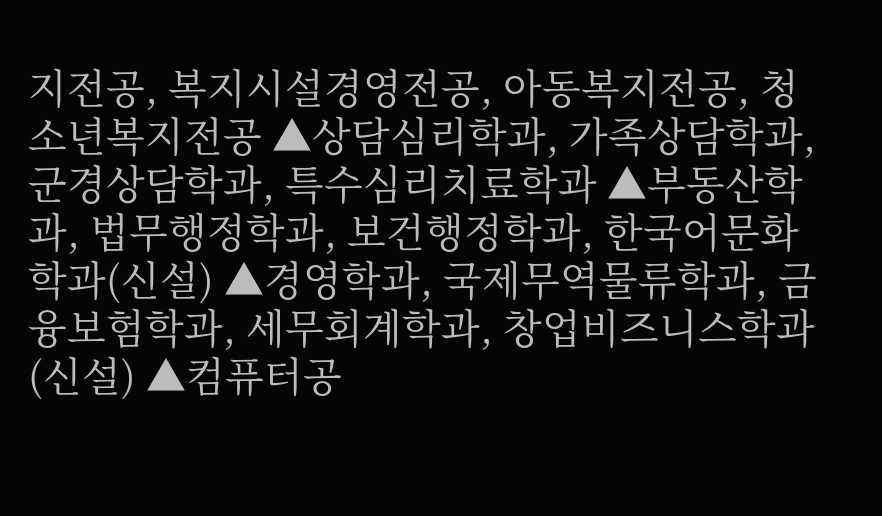지전공, 복지시설경영전공, 아동복지전공, 청소년복지전공 ▲상담심리학과, 가족상담학과, 군경상담학과, 특수심리치료학과 ▲부동산학과, 법무행정학과, 보건행정학과, 한국어문화학과(신설) ▲경영학과, 국제무역물류학과, 금융보험학과, 세무회계학과, 창업비즈니스학과(신설) ▲컴퓨터공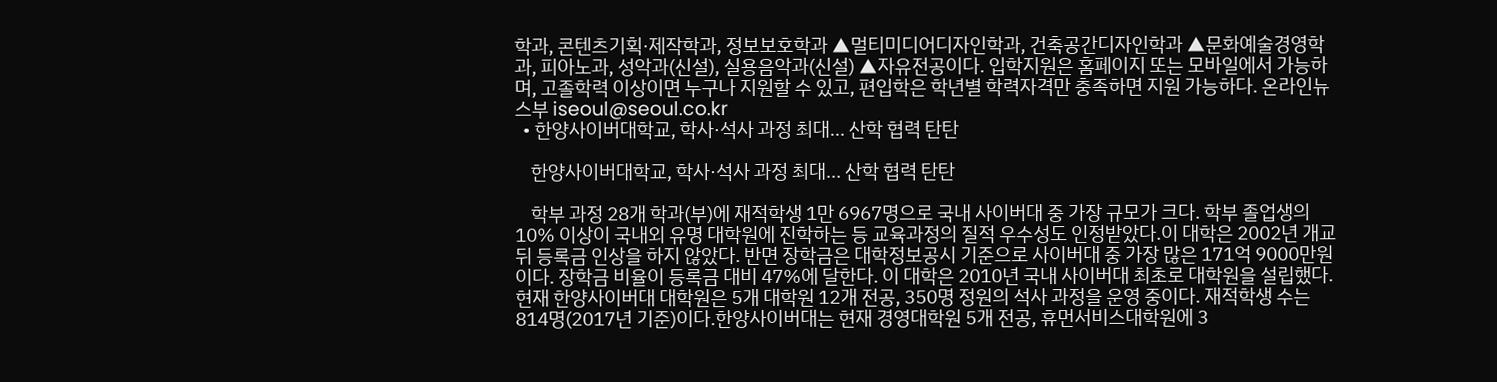학과, 콘텐츠기획·제작학과, 정보보호학과 ▲멀티미디어디자인학과, 건축공간디자인학과 ▲문화예술경영학과, 피아노과, 성악과(신설), 실용음악과(신설) ▲자유전공이다. 입학지원은 홈페이지 또는 모바일에서 가능하며, 고졸학력 이상이면 누구나 지원할 수 있고, 편입학은 학년별 학력자격만 충족하면 지원 가능하다. 온라인뉴스부 iseoul@seoul.co.kr
  • 한양사이버대학교, 학사·석사 과정 최대… 산학 협력 탄탄

    한양사이버대학교, 학사·석사 과정 최대… 산학 협력 탄탄

    학부 과정 28개 학과(부)에 재적학생 1만 6967명으로 국내 사이버대 중 가장 규모가 크다. 학부 졸업생의 10% 이상이 국내외 유명 대학원에 진학하는 등 교육과정의 질적 우수성도 인정받았다.이 대학은 2002년 개교 뒤 등록금 인상을 하지 않았다. 반면 장학금은 대학정보공시 기준으로 사이버대 중 가장 많은 171억 9000만원이다. 장학금 비율이 등록금 대비 47%에 달한다. 이 대학은 2010년 국내 사이버대 최초로 대학원을 설립했다. 현재 한양사이버대 대학원은 5개 대학원 12개 전공, 350명 정원의 석사 과정을 운영 중이다. 재적학생 수는 814명(2017년 기준)이다.한양사이버대는 현재 경영대학원 5개 전공, 휴먼서비스대학원에 3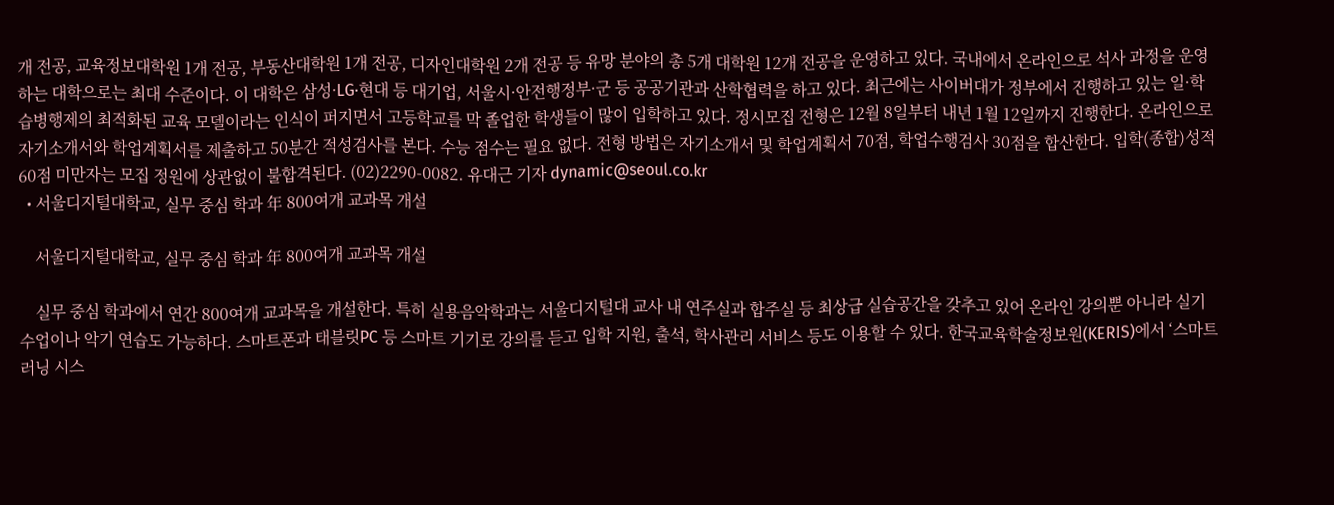개 전공, 교육정보대학원 1개 전공, 부동산대학원 1개 전공, 디자인대학원 2개 전공 등 유망 분야의 총 5개 대학원 12개 전공을 운영하고 있다. 국내에서 온라인으로 석사 과정을 운영하는 대학으로는 최대 수준이다. 이 대학은 삼성·LG·현대 등 대기업, 서울시·안전행정부·군 등 공공기관과 산학협력을 하고 있다. 최근에는 사이버대가 정부에서 진행하고 있는 일·학습병행제의 최적화된 교육 모델이라는 인식이 퍼지면서 고등학교를 막 졸업한 학생들이 많이 입학하고 있다. 정시모집 전형은 12월 8일부터 내년 1월 12일까지 진행한다. 온라인으로 자기소개서와 학업계획서를 제출하고 50분간 적성검사를 본다. 수능 점수는 필요 없다. 전형 방법은 자기소개서 및 학업계획서 70점, 학업수행검사 30점을 합산한다. 입학(종합)성적 60점 미만자는 모집 정원에 상관없이 불합격된다. (02)2290-0082. 유대근 기자 dynamic@seoul.co.kr
  • 서울디지털대학교, 실무 중심 학과 年 800여개 교과목 개설

    서울디지털대학교, 실무 중심 학과 年 800여개 교과목 개설

    실무 중심 학과에서 연간 800여개 교과목을 개설한다. 특히 실용음악학과는 서울디지털대 교사 내 연주실과 합주실 등 최상급 실습공간을 갖추고 있어 온라인 강의뿐 아니라 실기 수업이나 악기 연습도 가능하다. 스마트폰과 태블릿PC 등 스마트 기기로 강의를 듣고 입학 지원, 출석, 학사관리 서비스 등도 이용할 수 있다. 한국교육학술정보원(KERIS)에서 ‘스마트 러닝 시스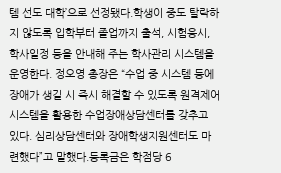템 선도 대학’으로 선정됐다.학생이 중도 탈락하지 않도록 입학부터 졸업까지 출석, 시험응시, 학사일정 등을 안내해 주는 학사관리 시스템을 운영한다. 정오영 총장은 “수업 중 시스템 등에 장애가 생길 시 즉시 해결할 수 있도록 원격제어 시스템을 활용한 수업장애상담센터를 갖추고 있다. 심리상담센터와 장애학생지원센터도 마련했다”고 말했다.등록금은 학점당 6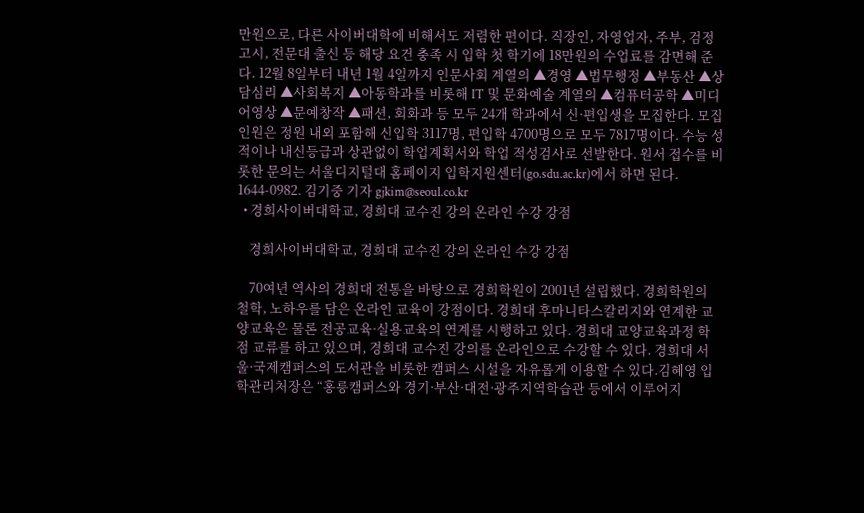만원으로, 다른 사이버대학에 비해서도 저렴한 편이다. 직장인, 자영업자, 주부, 검정고시, 전문대 출신 등 해당 요건 충족 시 입학 첫 학기에 18만원의 수업료를 감면해 준다. 12월 8일부터 내년 1월 4일까지 인문사회 계열의 ▲경영 ▲법무행정 ▲부동산 ▲상담심리 ▲사회복지 ▲아동학과를 비롯해 IT 및 문화예술 계열의 ▲컴퓨터공학 ▲미디어영상 ▲문예창작 ▲패션, 회화과 등 모두 24개 학과에서 신·편입생을 모집한다. 모집 인원은 정원 내외 포함해 신입학 3117명, 편입학 4700명으로 모두 7817명이다. 수능 성적이나 내신등급과 상관없이 학업계획서와 학업 적성검사로 선발한다. 원서 접수를 비롯한 문의는 서울디지털대 홈페이지 입학지원센터(go.sdu.ac.kr)에서 하면 된다. 1644-0982. 김기중 기자 gjkim@seoul.co.kr
  • 경희사이버대학교, 경희대 교수진 강의 온라인 수강 강점

    경희사이버대학교, 경희대 교수진 강의 온라인 수강 강점

    70여년 역사의 경희대 전통을 바탕으로 경희학원이 2001년 설립했다. 경희학원의 철학, 노하우를 담은 온라인 교육이 강점이다. 경희대 후마니타스칼리지와 연계한 교양교육은 물론 전공교육·실용교육의 연계를 시행하고 있다. 경희대 교양교육과정 학점 교류를 하고 있으며, 경희대 교수진 강의를 온라인으로 수강할 수 있다. 경희대 서울·국제캠퍼스의 도서관을 비롯한 캠퍼스 시설을 자유롭게 이용할 수 있다.김혜영 입학관리처장은 “홍릉캠퍼스와 경기·부산·대전·광주지역학습관 등에서 이루어지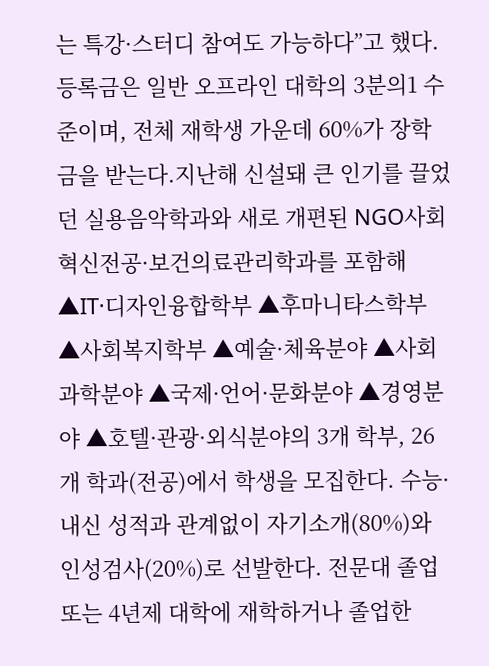는 특강·스터디 참여도 가능하다”고 했다. 등록금은 일반 오프라인 대학의 3분의1 수준이며, 전체 재학생 가운데 60%가 장학금을 받는다.지난해 신설돼 큰 인기를 끌었던 실용음악학과와 새로 개편된 NGO사회혁신전공·보건의료관리학과를 포함해 ▲IT·디자인융합학부 ▲후마니타스학부 ▲사회복지학부 ▲예술·체육분야 ▲사회과학분야 ▲국제·언어·문화분야 ▲경영분야 ▲호텔·관광·외식분야의 3개 학부, 26개 학과(전공)에서 학생을 모집한다. 수능·내신 성적과 관계없이 자기소개(80%)와 인성검사(20%)로 선발한다. 전문대 졸업 또는 4년제 대학에 재학하거나 졸업한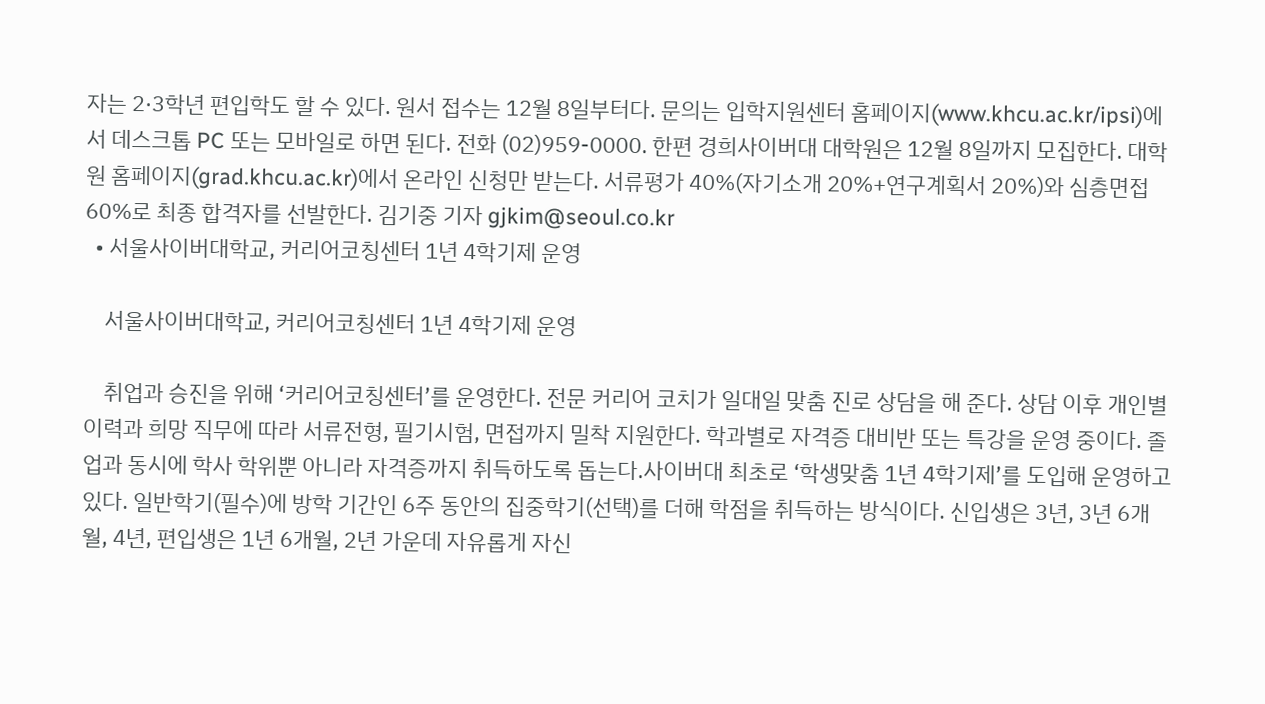자는 2·3학년 편입학도 할 수 있다. 원서 접수는 12월 8일부터다. 문의는 입학지원센터 홈페이지(www.khcu.ac.kr/ipsi)에서 데스크톱 PC 또는 모바일로 하면 된다. 전화 (02)959-0000. 한편 경희사이버대 대학원은 12월 8일까지 모집한다. 대학원 홈페이지(grad.khcu.ac.kr)에서 온라인 신청만 받는다. 서류평가 40%(자기소개 20%+연구계획서 20%)와 심층면접 60%로 최종 합격자를 선발한다. 김기중 기자 gjkim@seoul.co.kr
  • 서울사이버대학교, 커리어코칭센터 1년 4학기제 운영

    서울사이버대학교, 커리어코칭센터 1년 4학기제 운영

    취업과 승진을 위해 ‘커리어코칭센터’를 운영한다. 전문 커리어 코치가 일대일 맞춤 진로 상담을 해 준다. 상담 이후 개인별 이력과 희망 직무에 따라 서류전형, 필기시험, 면접까지 밀착 지원한다. 학과별로 자격증 대비반 또는 특강을 운영 중이다. 졸업과 동시에 학사 학위뿐 아니라 자격증까지 취득하도록 돕는다.사이버대 최초로 ‘학생맞춤 1년 4학기제’를 도입해 운영하고 있다. 일반학기(필수)에 방학 기간인 6주 동안의 집중학기(선택)를 더해 학점을 취득하는 방식이다. 신입생은 3년, 3년 6개월, 4년, 편입생은 1년 6개월, 2년 가운데 자유롭게 자신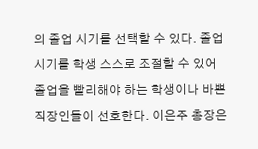의 졸업 시기를 선택할 수 있다. 졸업 시기를 학생 스스로 조절할 수 있어 졸업을 빨리해야 하는 학생이나 바쁜 직장인들이 선호한다. 이은주 총장은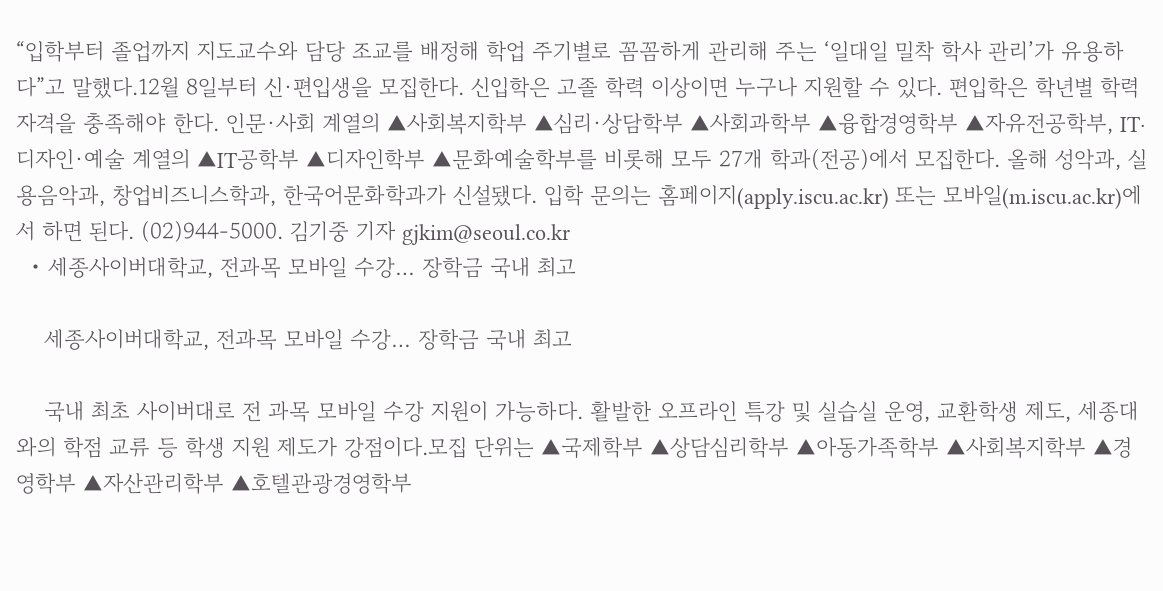“입학부터 졸업까지 지도교수와 담당 조교를 배정해 학업 주기별로 꼼꼼하게 관리해 주는 ‘일대일 밀착 학사 관리’가 유용하다”고 말했다.12월 8일부터 신·편입생을 모집한다. 신입학은 고졸 학력 이상이면 누구나 지원할 수 있다. 편입학은 학년별 학력 자격을 충족해야 한다. 인문·사회 계열의 ▲사회복지학부 ▲심리·상담학부 ▲사회과학부 ▲융합경영학부 ▲자유전공학부, IT·디자인·예술 계열의 ▲IT공학부 ▲디자인학부 ▲문화예술학부를 비롯해 모두 27개 학과(전공)에서 모집한다. 올해 성악과, 실용음악과, 창업비즈니스학과, 한국어문화학과가 신설됐다. 입학 문의는 홈페이지(apply.iscu.ac.kr) 또는 모바일(m.iscu.ac.kr)에서 하면 된다. (02)944-5000. 김기중 기자 gjkim@seoul.co.kr
  • 세종사이버대학교, 전과목 모바일 수강… 장학금 국내 최고

    세종사이버대학교, 전과목 모바일 수강… 장학금 국내 최고

    국내 최초 사이버대로 전 과목 모바일 수강 지원이 가능하다. 활발한 오프라인 특강 및 실습실 운영, 교환학생 제도, 세종대와의 학점 교류 등 학생 지원 제도가 강점이다.모집 단위는 ▲국제학부 ▲상담심리학부 ▲아동가족학부 ▲사회복지학부 ▲경영학부 ▲자산관리학부 ▲호텔관광경영학부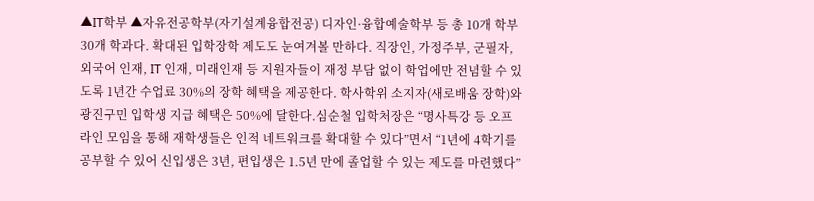▲IT학부 ▲자유전공학부(자기설계융합전공) 디자인·융합예술학부 등 총 10개 학부 30개 학과다. 확대된 입학장학 제도도 눈여겨볼 만하다. 직장인, 가정주부, 군필자, 외국어 인재, IT 인재, 미래인재 등 지원자들이 재정 부담 없이 학업에만 전념할 수 있도록 1년간 수업료 30%의 장학 혜택을 제공한다. 학사학위 소지자(새로배움 장학)와 광진구민 입학생 지급 혜택은 50%에 달한다.심순철 입학처장은 “명사특강 등 오프라인 모임을 통해 재학생들은 인적 네트워크를 확대할 수 있다”면서 “1년에 4학기를 공부할 수 있어 신입생은 3년, 편입생은 1.5년 만에 졸업할 수 있는 제도를 마련했다”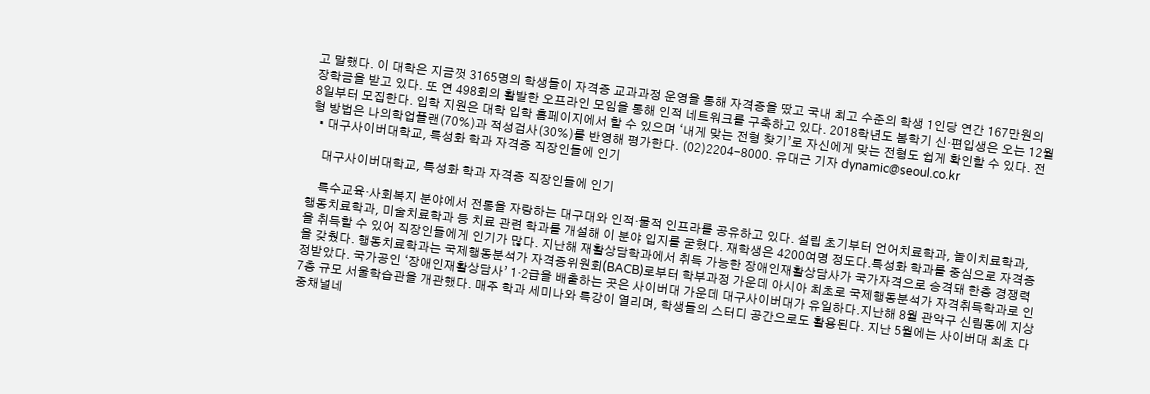고 말했다. 이 대학은 지금껏 3165명의 학생들이 자격증 교과과정 운영을 통해 자격증을 땄고 국내 최고 수준의 학생 1인당 연간 167만원의 장학금을 받고 있다. 또 연 498회의 활발한 오프라인 모임을 통해 인적 네트워크를 구축하고 있다. 2018학년도 봄학기 신·편입생은 오는 12월 8일부터 모집한다. 입학 지원은 대학 입학 홈페이지에서 할 수 있으며 ‘내게 맞는 전형 찾기’로 자신에게 맞는 전형도 쉽게 확인할 수 있다. 전형 방법은 나의학업플랜(70%)과 적성검사(30%)를 반영해 평가한다. (02)2204-8000. 유대근 기자 dynamic@seoul.co.kr
  • 대구사이버대학교, 특성화 학과 자격증 직장인들에 인기

    대구사이버대학교, 특성화 학과 자격증 직장인들에 인기

    특수교육·사회복지 분야에서 전통을 자랑하는 대구대와 인적·물적 인프라를 공유하고 있다. 설립 초기부터 언어치료학과, 놀이치료학과, 행동치료학과, 미술치료학과 등 치료 관련 학과를 개설해 이 분야 입지를 굳혔다. 재학생은 4200여명 정도다.특성화 학과를 중심으로 자격증을 취득할 수 있어 직장인들에게 인기가 많다. 지난해 재활상담학과에서 취득 가능한 장애인재활상담사가 국가자격으로 승격돼 한층 경쟁력을 갖췄다. 행동치료학과는 국제행동분석가 자격증위원회(BACB)로부터 학부과정 가운데 아시아 최초로 국제행동분석가 자격취득학과로 인정받았다. 국가공인 ‘장애인재활상담사’ 1·2급을 배출하는 곳은 사이버대 가운데 대구사이버대가 유일하다.지난해 8월 관악구 신림동에 지상 7층 규모 서울학습관을 개관했다. 매주 학과 세미나와 특강이 열리며, 학생들의 스터디 공간으로도 활용된다. 지난 5월에는 사이버대 최초 다중채널네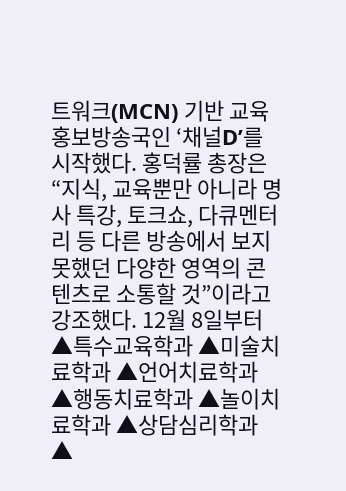트워크(MCN) 기반 교육홍보방송국인 ‘채널D’를 시작했다. 홍덕률 총장은 “지식, 교육뿐만 아니라 명사 특강, 토크쇼, 다큐멘터리 등 다른 방송에서 보지 못했던 다양한 영역의 콘텐츠로 소통할 것”이라고 강조했다. 12월 8일부터 ▲특수교육학과 ▲미술치료학과 ▲언어치료학과 ▲행동치료학과 ▲놀이치료학과 ▲상담심리학과 ▲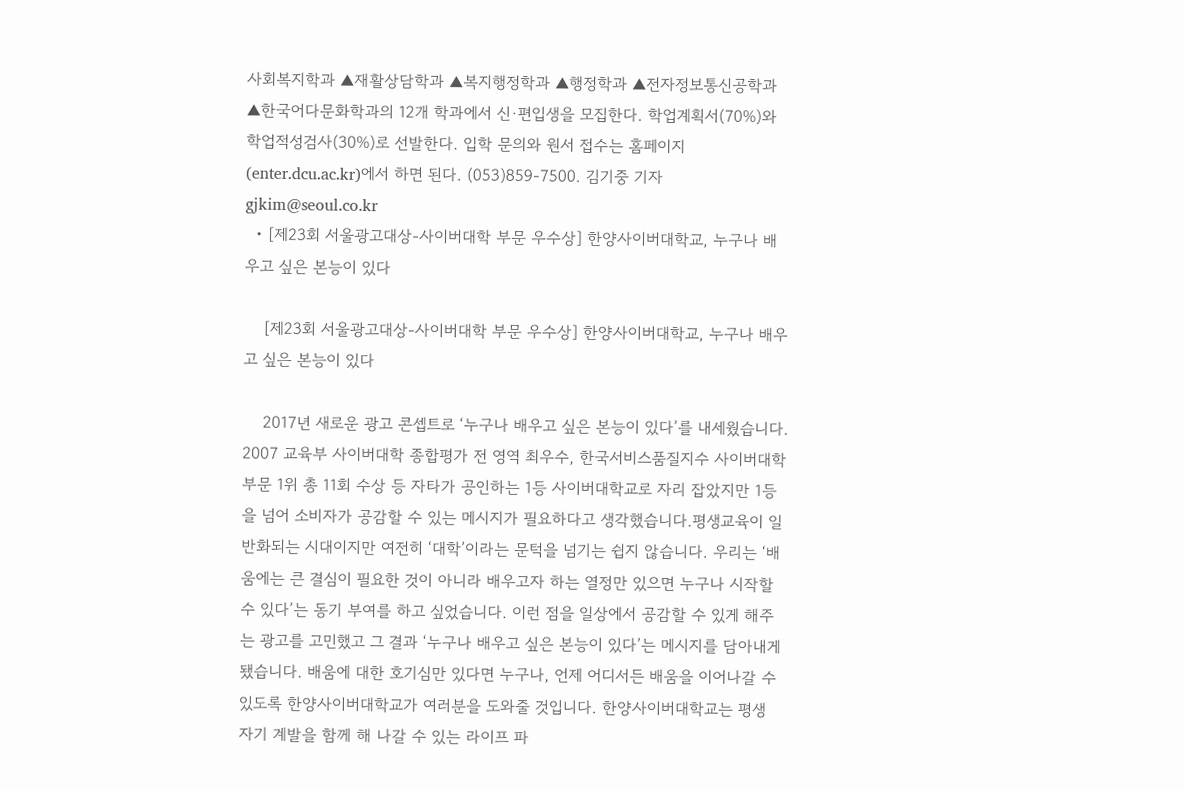사회복지학과 ▲재활상담학과 ▲복지행정학과 ▲행정학과 ▲전자정보통신공학과 ▲한국어다문화학과의 12개 학과에서 신·편입생을 모집한다. 학업계획서(70%)와 학업적성검사(30%)로 선발한다. 입학 문의와 원서 접수는 홈페이지(enter.dcu.ac.kr)에서 하면 된다. (053)859-7500. 김기중 기자 gjkim@seoul.co.kr
  • [제23회 서울광고대상-사이버대학 부문 우수상] 한양사이버대학교, 누구나 배우고 싶은 본능이 있다

    [제23회 서울광고대상-사이버대학 부문 우수상] 한양사이버대학교, 누구나 배우고 싶은 본능이 있다

    2017년 새로운 광고 콘셉트로 ‘누구나 배우고 싶은 본능이 있다’를 내세웠습니다. 2007 교육부 사이버대학 종합평가 전 영역 최우수, 한국서비스품질지수 사이버대학 부문 1위 총 11회 수상 등 자타가 공인하는 1등 사이버대학교로 자리 잡았지만 1등을 넘어 소비자가 공감할 수 있는 메시지가 필요하다고 생각했습니다.평생교육이 일반화되는 시대이지만 여전히 ‘대학’이라는 문턱을 넘기는 쉽지 않습니다. 우리는 ‘배움에는 큰 결심이 필요한 것이 아니라 배우고자 하는 열정만 있으면 누구나 시작할 수 있다’는 동기 부여를 하고 싶었습니다. 이런 점을 일상에서 공감할 수 있게 해주는 광고를 고민했고 그 결과 ‘누구나 배우고 싶은 본능이 있다’는 메시지를 담아내게 됐습니다. 배움에 대한 호기심만 있다면 누구나, 언제 어디서든 배움을 이어나갈 수 있도록 한양사이버대학교가 여러분을 도와줄 것입니다. 한양사이버대학교는 평생 자기 계발을 함께 해 나갈 수 있는 라이프 파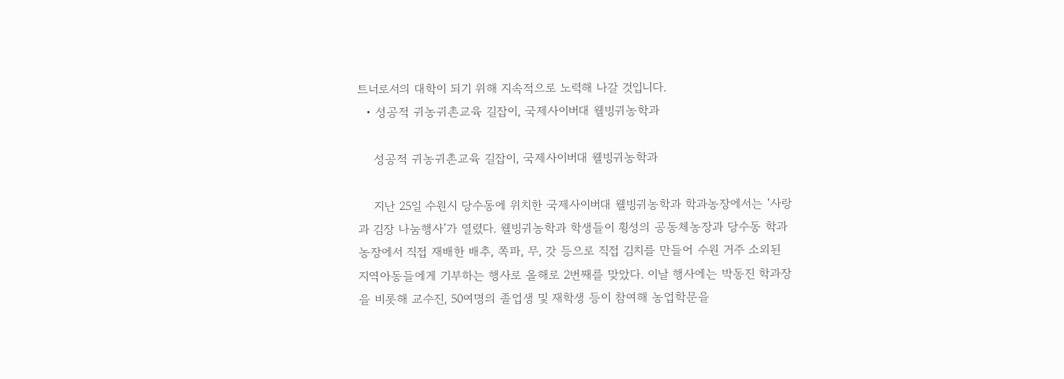트너로서의 대학이 되기 위해 지속적으로 노력해 나갈 것입니다.
  • 성공적 귀농귀촌교육 길잡이, 국제사이버대 웰빙귀농학과

    성공적 귀농귀촌교육 길잡이, 국제사이버대 웰빙귀농학과

    지난 25일 수원시 당수동에 위치한 국제사이버대 웰빙귀농학과 학과농장에서는 ‘사랑과 김장 나눔행사’가 열렸다. 웰빙귀농학과 학생들이 횡성의 공동체농장과 당수동 학과농장에서 직접 재배한 배추, 쪽파, 무, 갓 등으로 직접 김치를 만들어 수원 거주 소외된 지역아동들에게 기부하는 행사로 올해로 2번째를 맞았다. 이날 행사에는 박동진 학과장을 비롯해 교수진, 50여명의 졸업생 및 재학생 등이 참여해 농업학문을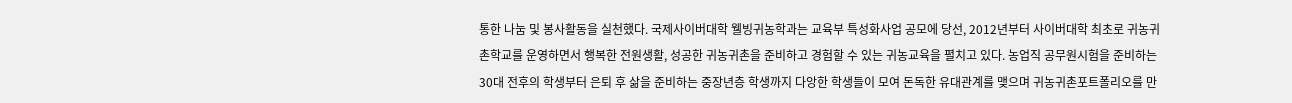통한 나눔 및 봉사활동을 실천했다. 국제사이버대학 웰빙귀농학과는 교육부 특성화사업 공모에 당선, 2012년부터 사이버대학 최초로 귀농귀촌학교를 운영하면서 행복한 전원생활, 성공한 귀농귀촌을 준비하고 경험할 수 있는 귀농교육을 펼치고 있다. 농업직 공무원시험을 준비하는 30대 전후의 학생부터 은퇴 후 삶을 준비하는 중장년층 학생까지 다앙한 학생들이 모여 돈독한 유대관계를 맺으며 귀농귀촌포트폴리오를 만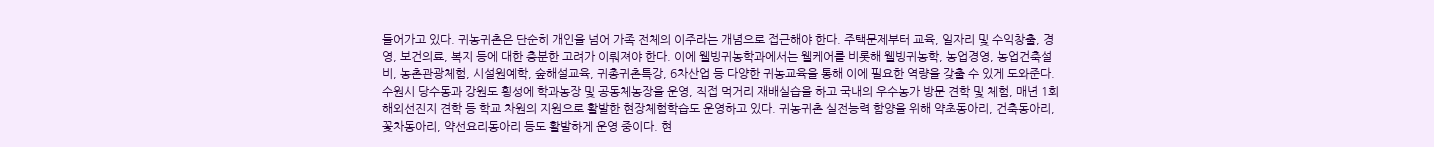들어가고 있다. 귀농귀촌은 단순히 개인을 넘어 가족 전체의 이주라는 개념으로 접근해야 한다. 주택문제부터 교육, 일자리 및 수익창출, 경영, 보건의료, 복지 등에 대한 충분한 고려가 이뤄져야 한다. 이에 웰빙귀농학과에서는 웰케어를 비롯해 웰빙귀농학, 농업경영, 농업건축설비, 농촌관광체험, 시설원예학, 숲해설교육, 귀총귀촌특강, 6차산업 등 다양한 귀농교육을 통해 이에 필요한 역량을 갖출 수 있게 도와준다. 수원시 당수동과 강원도 횡성에 학과농장 및 공동체농장을 운영, 직접 먹거리 재배실습을 하고 국내의 우수농가 방문 견학 및 체험, 매년 1회 해외선진지 견학 등 학교 차원의 지원으로 활발한 현장체험학습도 운영하고 있다. 귀농귀촌 실전능력 함양을 위해 약초동아리, 건축동아리, 꽃차동아리, 약선요리동아리 등도 활발하게 운영 중이다. 현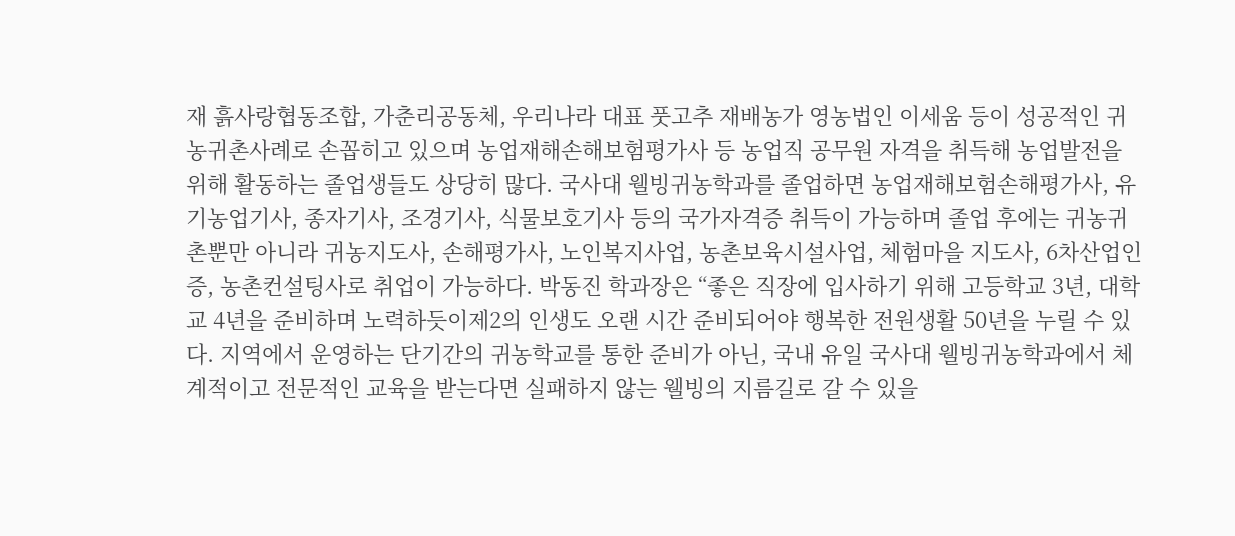재 흙사랑협동조합, 가춘리공동체, 우리나라 대표 풋고추 재배농가 영농법인 이세움 등이 성공적인 귀농귀촌사례로 손꼽히고 있으며 농업재해손해보험평가사 등 농업직 공무원 자격을 취득해 농업발전을 위해 활동하는 졸업생들도 상당히 많다. 국사대 웰빙귀농학과를 졸업하면 농업재해보험손해평가사, 유기농업기사, 종자기사, 조경기사, 식물보호기사 등의 국가자격증 취득이 가능하며 졸업 후에는 귀농귀촌뿐만 아니라 귀농지도사, 손해평가사, 노인복지사업, 농촌보육시설사업, 체험마을 지도사, 6차산업인증, 농촌컨설팅사로 취업이 가능하다. 박동진 학과장은 “좋은 직장에 입사하기 위해 고등학교 3년, 대학교 4년을 준비하며 노력하듯이제2의 인생도 오랜 시간 준비되어야 행복한 전원생활 50년을 누릴 수 있다. 지역에서 운영하는 단기간의 귀농학교를 통한 준비가 아닌, 국내 유일 국사대 웰빙귀농학과에서 체계적이고 전문적인 교육을 받는다면 실패하지 않는 웰빙의 지름길로 갈 수 있을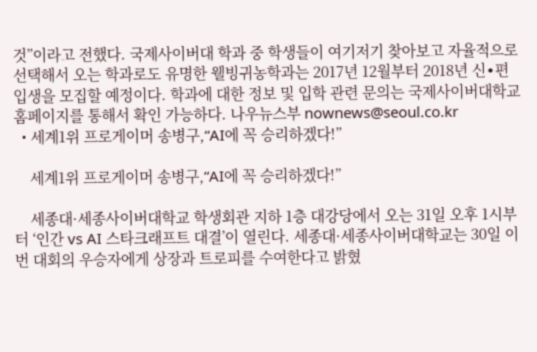것”이라고 전했다. 국제사이버대 학과 중 학생들이 여기저기 찾아보고 자율적으로 선택해서 오는 학과로도 유명한 웰빙귀농학과는 2017년 12월부터 2018년 신∙편입생을 모집할 예정이다. 학과에 대한 정보 및 입학 관련 문의는 국제사이버대학교 홈페이지를 통해서 확인 가능하다. 나우뉴스부 nownews@seoul.co.kr
  • 세계1위 프로게이머 송병구,“AI에 꼭 승리하겠다!”

    세계1위 프로게이머 송병구,“AI에 꼭 승리하겠다!”

    세종대·세종사이버대학교 학생회관 지하 1층 대강당에서 오는 31일 오후 1시부터 ‘인간 vs AI 스타크래프트 대결’이 열린다. 세종대·세종사이버대학교는 30일 이번 대회의 우승자에게 상장과 트로피를 수여한다고 밝혔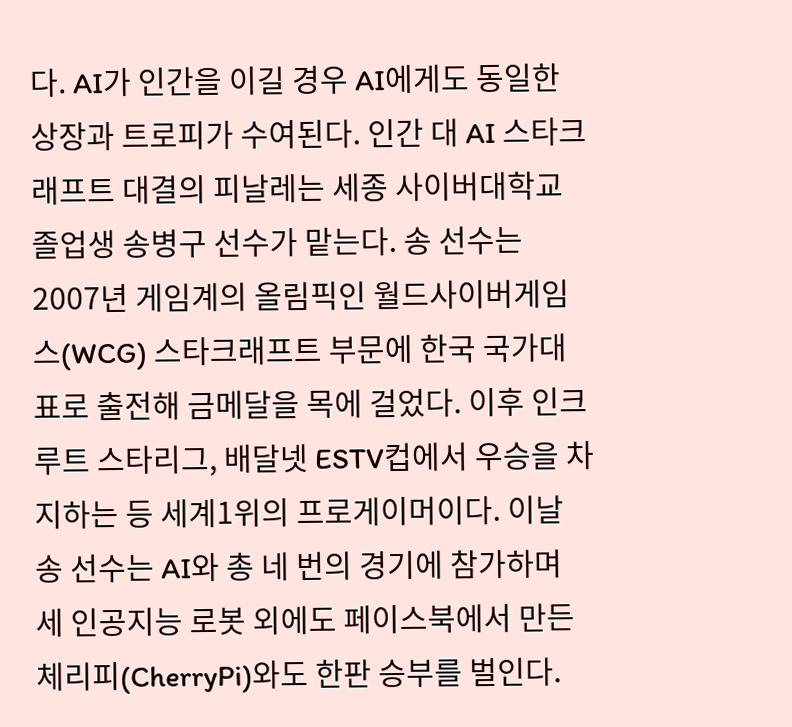다. AI가 인간을 이길 경우 AI에게도 동일한 상장과 트로피가 수여된다. 인간 대 AI 스타크래프트 대결의 피날레는 세종 사이버대학교 졸업생 송병구 선수가 맡는다. 송 선수는 2007년 게임계의 올림픽인 월드사이버게임스(WCG) 스타크래프트 부문에 한국 국가대표로 출전해 금메달을 목에 걸었다. 이후 인크루트 스타리그, 배달넷 ESTV컵에서 우승을 차지하는 등 세계1위의 프로게이머이다. 이날 송 선수는 AI와 총 네 번의 경기에 참가하며 세 인공지능 로봇 외에도 페이스북에서 만든 체리피(CherryPi)와도 한판 승부를 벌인다.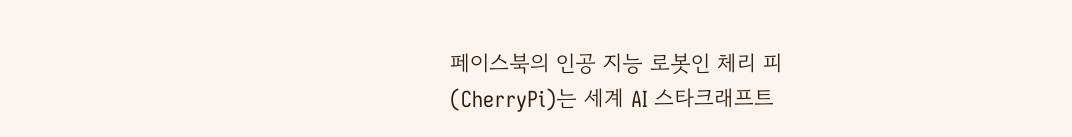페이스북의 인공 지능 로봇인 체리 피 (CherryPi)는 세계 AI 스타크래프트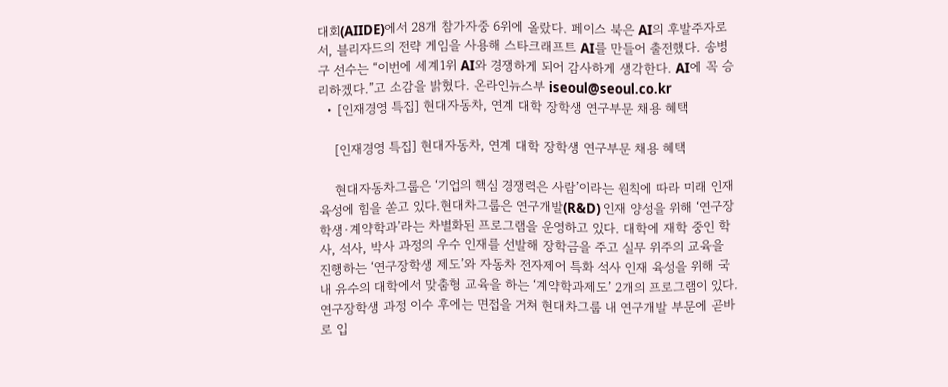대회(AIIDE)에서 28개 참가자중 6위에 올랐다. 페이스 북은 AI의 후발주자로서, 블리자드의 전략 게임을 사용해 스타크래프트 AI를 만들어 출전했다. 송병구 선수는 “이번에 세계1위 AI와 경쟁하게 되어 감사하게 생각한다. AI에 꼭 승리하겠다.”고 소감을 밝혔다. 온라인뉴스부 iseoul@seoul.co.kr
  • [인재경영 특집] 현대자동차, 연계 대학 장학생 연구부문 채용 혜택

    [인재경영 특집] 현대자동차, 연계 대학 장학생 연구부문 채용 혜택

    현대자동차그룹은 ‘기업의 핵심 경쟁력은 사람’이라는 원칙에 따라 미래 인재 육성에 힘을 쏟고 있다.현대차그룹은 연구개발(R&D) 인재 양성을 위해 ‘연구장학생·계약학과’라는 차별화된 프로그램을 운영하고 있다. 대학에 재학 중인 학사, 석사, 박사 과정의 우수 인재를 선발해 장학금을 주고 실무 위주의 교육을 진행하는 ‘연구장학생 제도’와 자동차 전자제어 특화 석사 인재 육성을 위해 국내 유수의 대학에서 맞춤형 교육을 하는 ‘계약학과제도’ 2개의 프로그램이 있다. 연구장학생 과정 이수 후에는 면접을 거쳐 현대차그룹 내 연구개발 부문에 곧바로 입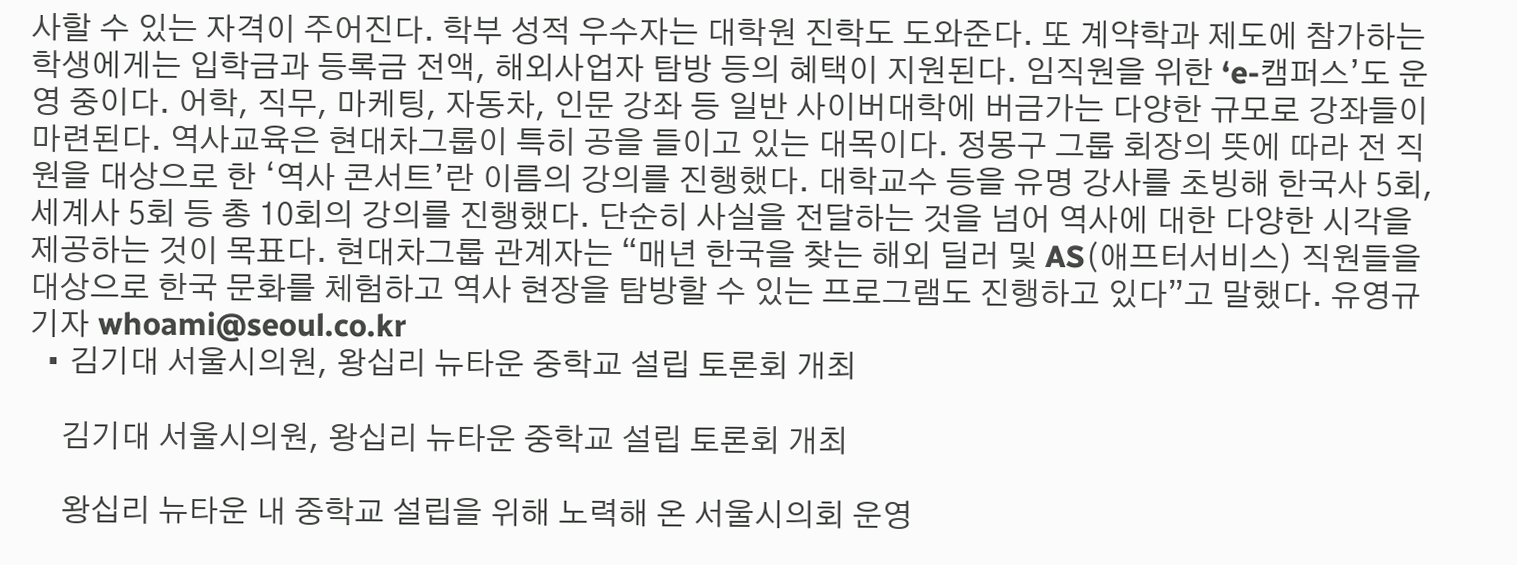사할 수 있는 자격이 주어진다. 학부 성적 우수자는 대학원 진학도 도와준다. 또 계약학과 제도에 참가하는 학생에게는 입학금과 등록금 전액, 해외사업자 탐방 등의 혜택이 지원된다. 임직원을 위한 ‘e-캠퍼스’도 운영 중이다. 어학, 직무, 마케팅, 자동차, 인문 강좌 등 일반 사이버대학에 버금가는 다양한 규모로 강좌들이 마련된다. 역사교육은 현대차그룹이 특히 공을 들이고 있는 대목이다. 정몽구 그룹 회장의 뜻에 따라 전 직원을 대상으로 한 ‘역사 콘서트’란 이름의 강의를 진행했다. 대학교수 등을 유명 강사를 초빙해 한국사 5회, 세계사 5회 등 총 10회의 강의를 진행했다. 단순히 사실을 전달하는 것을 넘어 역사에 대한 다양한 시각을 제공하는 것이 목표다. 현대차그룹 관계자는 “매년 한국을 찾는 해외 딜러 및 AS(애프터서비스) 직원들을 대상으로 한국 문화를 체험하고 역사 현장을 탐방할 수 있는 프로그램도 진행하고 있다”고 말했다. 유영규 기자 whoami@seoul.co.kr
  • 김기대 서울시의원, 왕십리 뉴타운 중학교 설립 토론회 개최

    김기대 서울시의원, 왕십리 뉴타운 중학교 설립 토론회 개최

    왕십리 뉴타운 내 중학교 설립을 위해 노력해 온 서울시의회 운영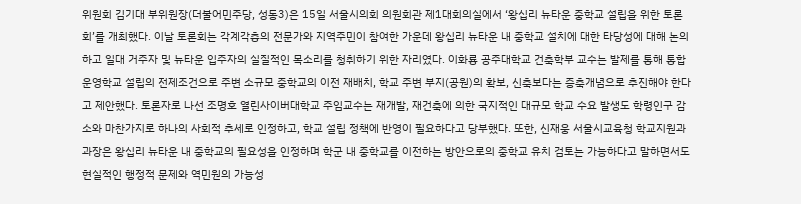위원회 김기대 부위원장(더불어민주당, 성동3)은 15일 서울시의회 의원회관 제1대회의실에서 ‘왕십리 뉴타운 중학교 설립을 위한 토론회’를 개최했다. 이날 토론회는 각계각층의 전문가와 지역주민이 참여한 가운데 왕십리 뉴타운 내 중학교 설치에 대한 타당성에 대해 논의하고 일대 거주자 및 뉴타운 입주자의 실질적인 목소리를 청취하기 위한 자리였다. 이화룡 공주대학교 건축학부 교수는 발제를 통해 통합운영학교 설립의 전제조건으로 주변 소규모 중학교의 이전 재배치, 학교 주변 부지(공원)의 확보, 신축보다는 증축개념으로 추진해야 한다고 제안했다. 토론자로 나선 조명호 열린사이버대학교 주임교수는 재개발, 재건축에 의한 국지적인 대규모 학교 수요 발생도 학령인구 감소와 마찬가지로 하나의 사회적 추세로 인정하고, 학교 설립 정책에 반영이 필요하다고 당부했다. 또한, 신재웅 서울시교육청 학교지원과 과장은 왕십리 뉴타운 내 중학교의 필요성을 인정하며 학군 내 중학교를 이전하는 방안으로의 중학교 유치 검토는 가능하다고 말하면서도 현실적인 행정적 문제와 역민원의 가능성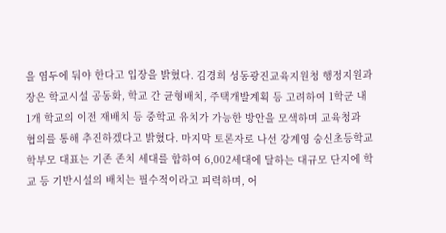을 염두에 둬야 한다고 입장을 밝혔다. 김경희 성동광진교육지원청 행정지원과장은 학교시설 공동화, 학교 간 균형배치, 주택개발계획 등 고려하여 1학군 내 1개 학교의 이전 재배치 등 중학교 유치가 가능한 방안을 모색하며 교육청과 협의를 통해 추진하겠다고 밝혔다. 마지막 토론자로 나선 강계영 숭신초등학교 학부모 대표는 기존 존치 세대를 합하여 6,002세대에 달하는 대규모 단지에 학교 등 기반시설의 배치는 필수적이라고 피력하며, 어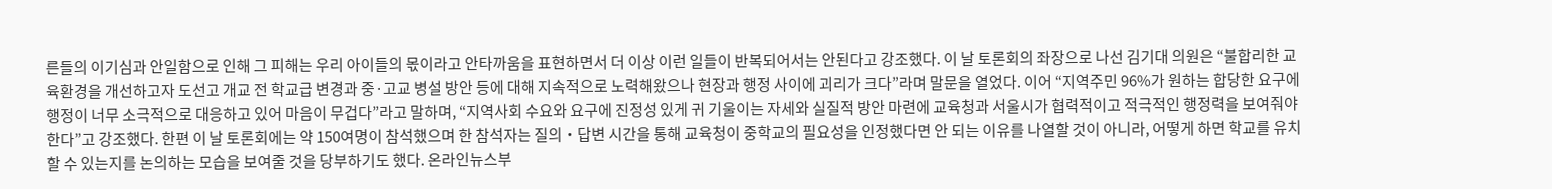른들의 이기심과 안일함으로 인해 그 피해는 우리 아이들의 몫이라고 안타까움을 표현하면서 더 이상 이런 일들이 반복되어서는 안된다고 강조했다. 이 날 토론회의 좌장으로 나선 김기대 의원은 “불합리한 교육환경을 개선하고자 도선고 개교 전 학교급 변경과 중·고교 병설 방안 등에 대해 지속적으로 노력해왔으나 현장과 행정 사이에 괴리가 크다”라며 말문을 열었다. 이어 “지역주민 96%가 원하는 합당한 요구에 행정이 너무 소극적으로 대응하고 있어 마음이 무겁다”라고 말하며, “지역사회 수요와 요구에 진정성 있게 귀 기울이는 자세와 실질적 방안 마련에 교육청과 서울시가 협력적이고 적극적인 행정력을 보여줘야 한다”고 강조했다. 한편 이 날 토론회에는 약 150여명이 참석했으며 한 참석자는 질의‧답변 시간을 통해 교육청이 중학교의 필요성을 인정했다면 안 되는 이유를 나열할 것이 아니라, 어떻게 하면 학교를 유치할 수 있는지를 논의하는 모습을 보여줄 것을 당부하기도 했다. 온라인뉴스부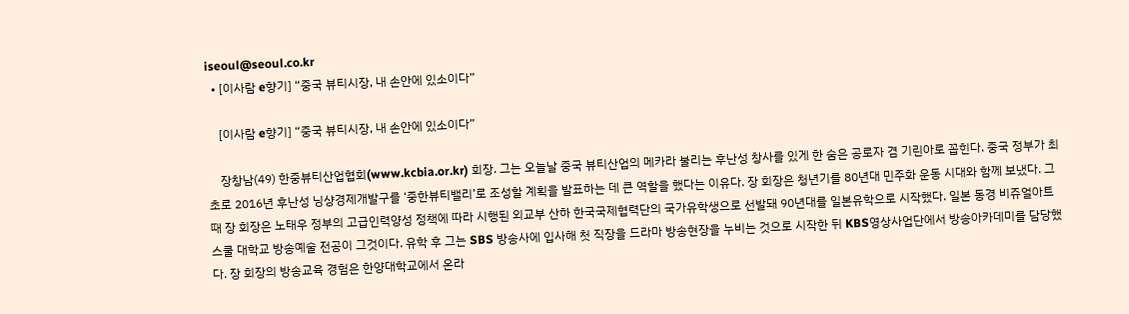iseoul@seoul.co.kr
  • [이사람 e향기] “중국 뷰티시장, 내 손안에 있소이다”

    [이사람 e향기] “중국 뷰티시장, 내 손안에 있소이다”

    장창남(49) 한중뷰티산업협회(www.kcbia.or.kr) 회장. 그는 오늘날 중국 뷰티산업의 메카라 불리는 후난성 창사를 있게 한 숨은 공로자 겸 기린아로 꼽힌다. 중국 정부가 최초로 2016년 후난성 닝샹경제개발구를 ‘중한뷰티밸리’로 조성할 계획을 발표하는 데 큰 역할을 했다는 이유다. 장 회장은 청년기를 80년대 민주화 운동 시대와 함께 보냈다. 그때 장 회장은 노태우 정부의 고급인력양성 정책에 따라 시행된 외교부 산하 한국국제협력단의 국가유학생으로 선발돼 90년대를 일본유학으로 시작했다. 일본 동경 비쥬얼아트스쿨 대학교 방송예술 전공이 그것이다. 유학 후 그는 SBS 방송사에 입사해 첫 직장을 드라마 방송현장을 누비는 것으로 시작한 뒤 KBS영상사업단에서 방송아카데미를 담당했다. 장 회장의 방송교육 경험은 한양대학교에서 온라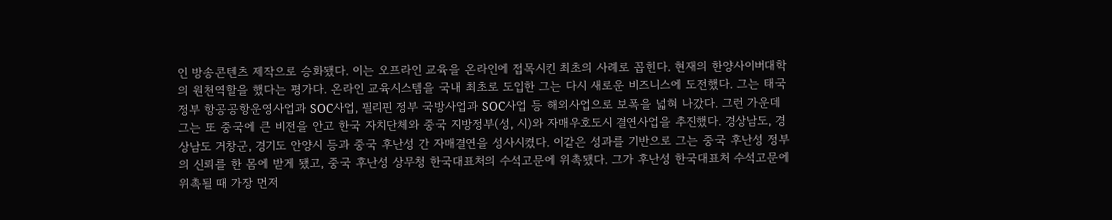인 방송콘텐츠 제작으로 승화됐다. 이는 오프라인 교육을 온라인에 접목시킨 최초의 사례로 꼽힌다. 현재의 한양사이버대학의 원천역할을 했다는 평가다. 온라인 교육시스템을 국내 최초로 도입한 그는 다시 새로운 비즈니스에 도전했다. 그는 태국 정부 항공공항운영사업과 SOC사업, 필리핀 정부 국방사업과 SOC사업 등 해외사업으로 보폭을 넓혀 나갔다. 그런 가운데 그는 또 중국에 큰 비전을 안고 한국 자치단체와 중국 지방정부(성, 시)와 자매우호도시 결연사업을 추진했다. 경상남도, 경상남도 거창군, 경기도 안양시 등과 중국 후난성 간 자매결연을 성사시켰다. 이같은 성과를 기반으로 그는 중국 후난성 정부의 신뢰를 한 몸에 받게 됐고, 중국 후난성 상무청 한국대표처의 수석고문에 위촉됐다. 그가 후난성 한국대표처 수석고문에 위촉될 때 가장 먼저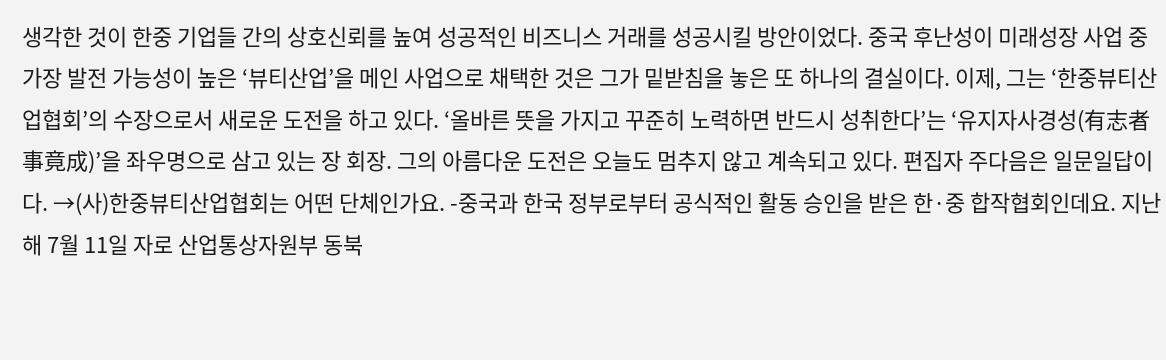생각한 것이 한중 기업들 간의 상호신뢰를 높여 성공적인 비즈니스 거래를 성공시킬 방안이었다. 중국 후난성이 미래성장 사업 중 가장 발전 가능성이 높은 ‘뷰티산업’을 메인 사업으로 채택한 것은 그가 밑받침을 놓은 또 하나의 결실이다. 이제, 그는 ‘한중뷰티산업협회’의 수장으로서 새로운 도전을 하고 있다. ‘올바른 뜻을 가지고 꾸준히 노력하면 반드시 성취한다’는 ‘유지자사경성(有志者事竟成)’을 좌우명으로 삼고 있는 장 회장. 그의 아름다운 도전은 오늘도 멈추지 않고 계속되고 있다. 편집자 주다음은 일문일답이다. →(사)한중뷰티산업협회는 어떤 단체인가요. -중국과 한국 정부로부터 공식적인 활동 승인을 받은 한·중 합작협회인데요. 지난해 7월 11일 자로 산업통상자원부 동북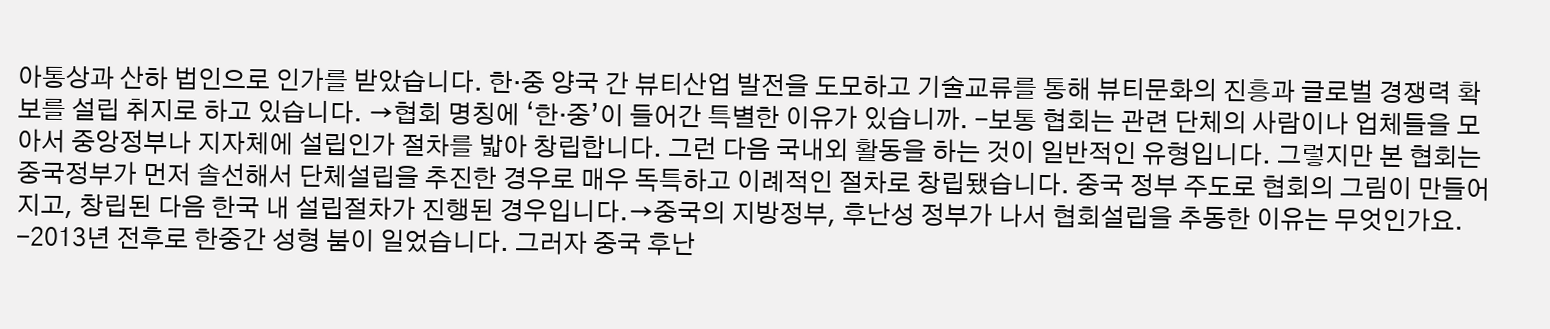아통상과 산하 법인으로 인가를 받았습니다. 한·중 양국 간 뷰티산업 발전을 도모하고 기술교류를 통해 뷰티문화의 진흥과 글로벌 경쟁력 확보를 설립 취지로 하고 있습니다. →협회 명칭에 ‘한·중’이 들어간 특별한 이유가 있습니까. -보통 협회는 관련 단체의 사람이나 업체들을 모아서 중앙정부나 지자체에 설립인가 절차를 밟아 창립합니다. 그런 다음 국내외 활동을 하는 것이 일반적인 유형입니다. 그렇지만 본 협회는 중국정부가 먼저 솔선해서 단체설립을 추진한 경우로 매우 독특하고 이례적인 절차로 창립됐습니다. 중국 정부 주도로 협회의 그림이 만들어지고, 창립된 다음 한국 내 설립절차가 진행된 경우입니다.→중국의 지방정부, 후난성 정부가 나서 협회설립을 추동한 이유는 무엇인가요. -2013년 전후로 한중간 성형 붐이 일었습니다. 그러자 중국 후난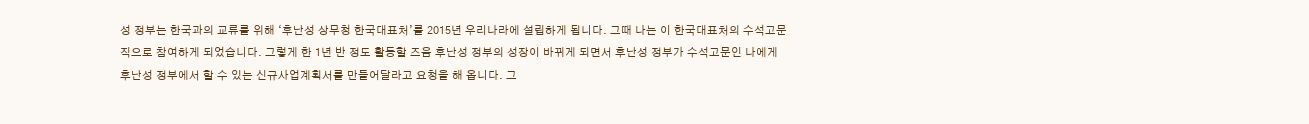성 정부는 한국과의 교류를 위해 ‘후난성 상무청 한국대표처’를 2015년 우리나라에 설립하게 됩니다. 그때 나는 이 한국대표처의 수석고문직으로 참여하게 되었습니다. 그렇게 한 1년 반 정도 활동할 즈음 후난성 정부의 성장이 바뀌게 되면서 후난성 정부가 수석고문인 나에게 후난성 정부에서 할 수 있는 신규사업계획서를 만들어달라고 요청을 해 옵니다. 그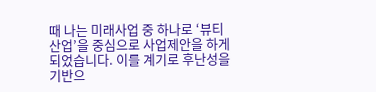때 나는 미래사업 중 하나로 ‘뷰티산업’을 중심으로 사업제안을 하게 되었습니다. 이를 계기로 후난성을 기반으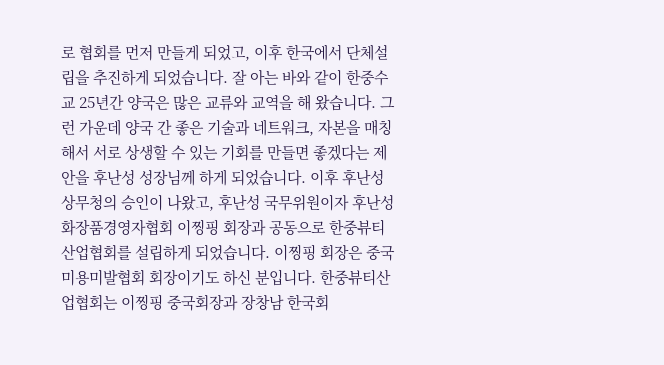로 협회를 먼저 만들게 되었고, 이후 한국에서 단체설립을 추진하게 되었습니다. 잘 아는 바와 같이 한중수교 25년간 양국은 많은 교류와 교역을 해 왔습니다. 그런 가운데 양국 간 좋은 기술과 네트워크, 자본을 매칭해서 서로 상생할 수 있는 기회를 만들면 좋겠다는 제안을 후난성 성장님께 하게 되었습니다. 이후 후난성 상무청의 승인이 나왔고, 후난성 국무위원이자 후난성 화장품경영자협회 이찡핑 회장과 공동으로 한중뷰티산업협회를 설립하게 되었습니다. 이찡핑 회장은 중국미용미발협회 회장이기도 하신 분입니다. 한중뷰티산업협회는 이찡핑 중국회장과 장창남 한국회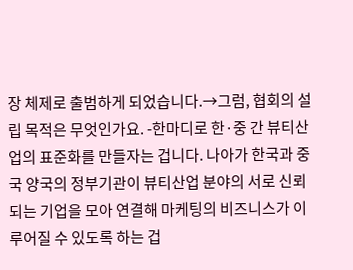장 체제로 출범하게 되었습니다.→그럼, 협회의 설립 목적은 무엇인가요. -한마디로 한·중 간 뷰티산업의 표준화를 만들자는 겁니다. 나아가 한국과 중국 양국의 정부기관이 뷰티산업 분야의 서로 신뢰 되는 기업을 모아 연결해 마케팅의 비즈니스가 이루어질 수 있도록 하는 겁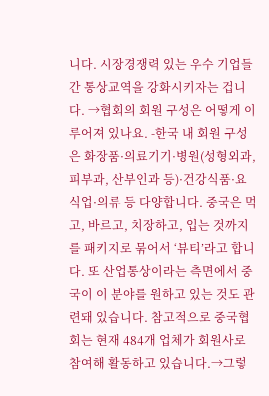니다. 시장경쟁력 있는 우수 기업들 간 통상교역을 강화시키자는 겁니다. →협회의 회원 구성은 어떻게 이루어져 있나요. -한국 내 회원 구성은 화장품·의료기기·병원(성형외과, 피부과, 산부인과 등)·건강식품·요식업·의류 등 다양합니다. 중국은 먹고, 바르고, 치장하고, 입는 것까지를 패키지로 묶어서 ‘뷰티’라고 합니다. 또 산업통상이라는 측면에서 중국이 이 분야를 원하고 있는 것도 관련돼 있습니다. 참고적으로 중국협회는 현재 484개 업체가 회원사로 참여해 활동하고 있습니다.→그렇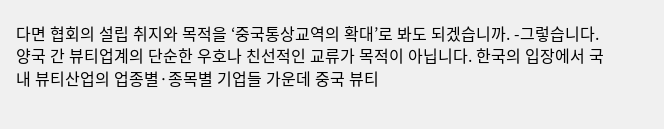다면 협회의 설립 취지와 목적을 ‘중국통상교역의 확대’로 봐도 되겠습니까. -그렇습니다. 양국 간 뷰티업계의 단순한 우호나 친선적인 교류가 목적이 아닙니다. 한국의 입장에서 국내 뷰티산업의 업종별·종목별 기업들 가운데 중국 뷰티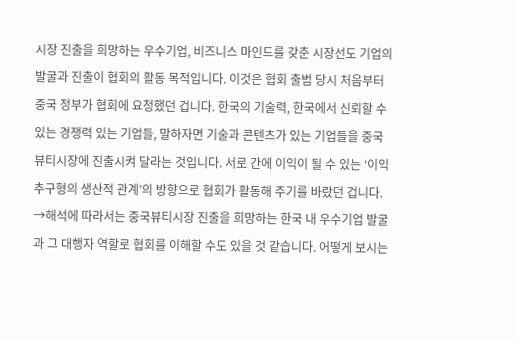시장 진출을 희망하는 우수기업, 비즈니스 마인드를 갖춘 시장선도 기업의 발굴과 진출이 협회의 활동 목적입니다. 이것은 협회 출범 당시 처음부터 중국 정부가 협회에 요청했던 겁니다. 한국의 기술력, 한국에서 신뢰할 수 있는 경쟁력 있는 기업들, 말하자면 기술과 콘텐츠가 있는 기업들을 중국 뷰티시장에 진출시켜 달라는 것입니다. 서로 간에 이익이 될 수 있는 ‘이익 추구형의 생산적 관계’의 방향으로 협회가 활동해 주기를 바랐던 겁니다. →해석에 따라서는 중국뷰티시장 진출을 희망하는 한국 내 우수기업 발굴과 그 대행자 역할로 협회를 이해할 수도 있을 것 같습니다. 어떻게 보시는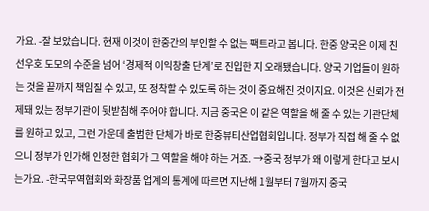가요. -잘 보았습니다. 현재 이것이 한중간의 부인할 수 없는 팩트라고 봅니다. 한중 양국은 이제 친선우호 도모의 수준을 넘어 ‘경제적 이익창출 단계’로 진입한 지 오래됐습니다. 양국 기업들이 원하는 것을 끝까지 책임질 수 있고, 또 정착할 수 있도록 하는 것이 중요해진 것이지요. 이것은 신뢰가 전제돼 있는 정부기관이 뒷받침해 주어야 합니다. 지금 중국은 이 같은 역할을 해 줄 수 있는 기관단체를 원하고 있고, 그런 가운데 출범한 단체가 바로 한중뷰티산업협회입니다. 정부가 직접 해 줄 수 없으니 정부가 인가해 인정한 협회가 그 역할을 해야 하는 거죠. →중국 정부가 왜 이렇게 한다고 보시는가요. -한국무역협회와 화장품 업계의 통계에 따르면 지난해 1월부터 7월까지 중국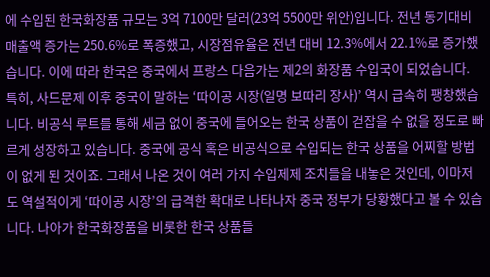에 수입된 한국화장품 규모는 3억 7100만 달러(23억 5500만 위안)입니다. 전년 동기대비 매출액 증가는 250.6%로 폭증했고, 시장점유율은 전년 대비 12.3%에서 22.1%로 증가했습니다. 이에 따라 한국은 중국에서 프랑스 다음가는 제2의 화장품 수입국이 되었습니다. 특히, 사드문제 이후 중국이 말하는 ‘따이공 시장(일명 보따리 장사)’ 역시 급속히 팽창했습니다. 비공식 루트를 통해 세금 없이 중국에 들어오는 한국 상품이 걷잡을 수 없을 정도로 빠르게 성장하고 있습니다. 중국에 공식 혹은 비공식으로 수입되는 한국 상품을 어찌할 방법이 없게 된 것이죠. 그래서 나온 것이 여러 가지 수입제제 조치들을 내놓은 것인데, 이마저도 역설적이게 ‘따이공 시장’의 급격한 확대로 나타나자 중국 정부가 당황했다고 볼 수 있습니다. 나아가 한국화장품을 비롯한 한국 상품들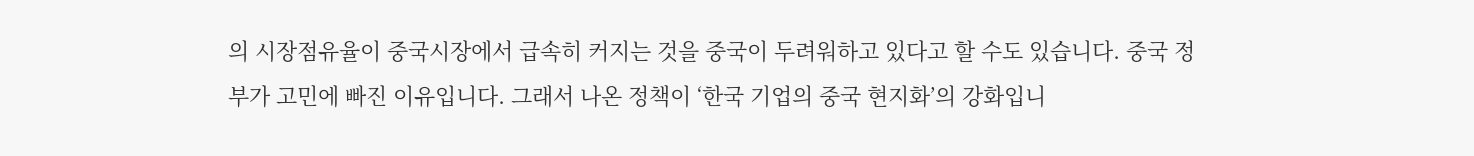의 시장점유율이 중국시장에서 급속히 커지는 것을 중국이 두려워하고 있다고 할 수도 있습니다. 중국 정부가 고민에 빠진 이유입니다. 그래서 나온 정책이 ‘한국 기업의 중국 현지화’의 강화입니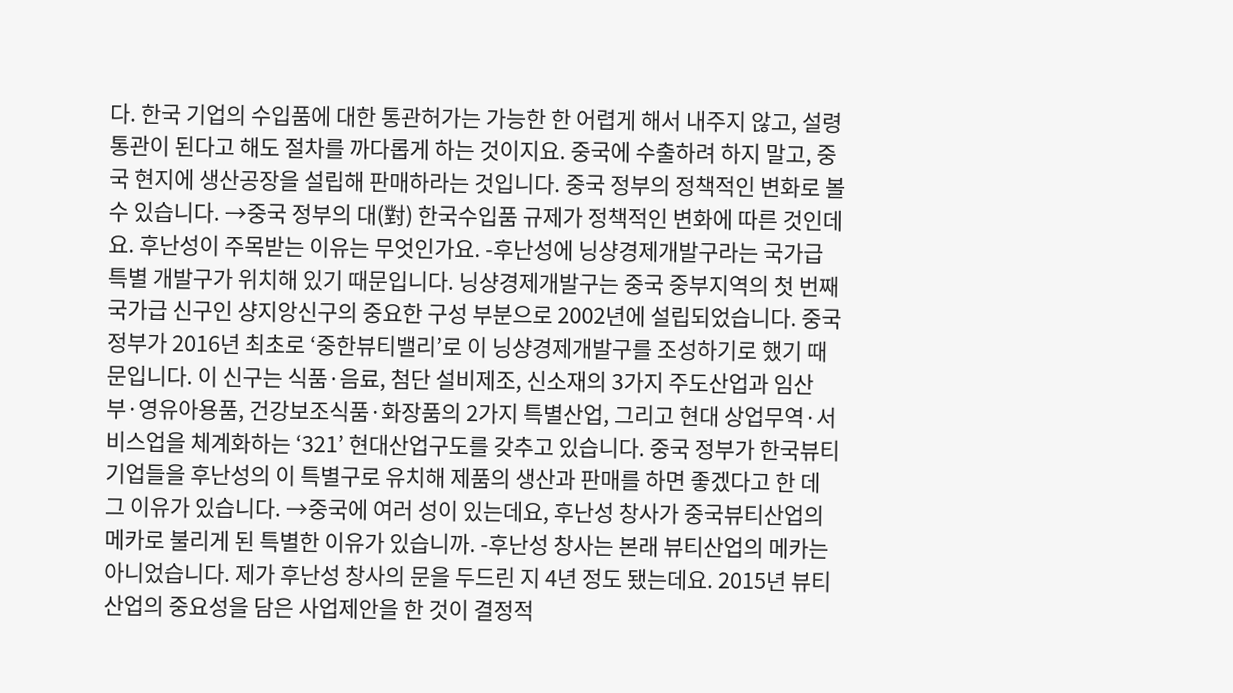다. 한국 기업의 수입품에 대한 통관허가는 가능한 한 어렵게 해서 내주지 않고, 설령 통관이 된다고 해도 절차를 까다롭게 하는 것이지요. 중국에 수출하려 하지 말고, 중국 현지에 생산공장을 설립해 판매하라는 것입니다. 중국 정부의 정책적인 변화로 볼 수 있습니다. →중국 정부의 대(對) 한국수입품 규제가 정책적인 변화에 따른 것인데요. 후난성이 주목받는 이유는 무엇인가요. -후난성에 닝샹경제개발구라는 국가급 특별 개발구가 위치해 있기 때문입니다. 닝샹경제개발구는 중국 중부지역의 첫 번째 국가급 신구인 샹지앙신구의 중요한 구성 부분으로 2002년에 설립되었습니다. 중국 정부가 2016년 최초로 ‘중한뷰티밸리’로 이 닝샹경제개발구를 조성하기로 했기 때문입니다. 이 신구는 식품·음료, 첨단 설비제조, 신소재의 3가지 주도산업과 임산부·영유아용품, 건강보조식품·화장품의 2가지 특별산업, 그리고 현대 상업무역·서비스업을 체계화하는 ‘321’ 현대산업구도를 갖추고 있습니다. 중국 정부가 한국뷰티 기업들을 후난성의 이 특별구로 유치해 제품의 생산과 판매를 하면 좋겠다고 한 데 그 이유가 있습니다. →중국에 여러 성이 있는데요, 후난성 창사가 중국뷰티산업의 메카로 불리게 된 특별한 이유가 있습니까. -후난성 창사는 본래 뷰티산업의 메카는 아니었습니다. 제가 후난성 창사의 문을 두드린 지 4년 정도 됐는데요. 2015년 뷰티산업의 중요성을 담은 사업제안을 한 것이 결정적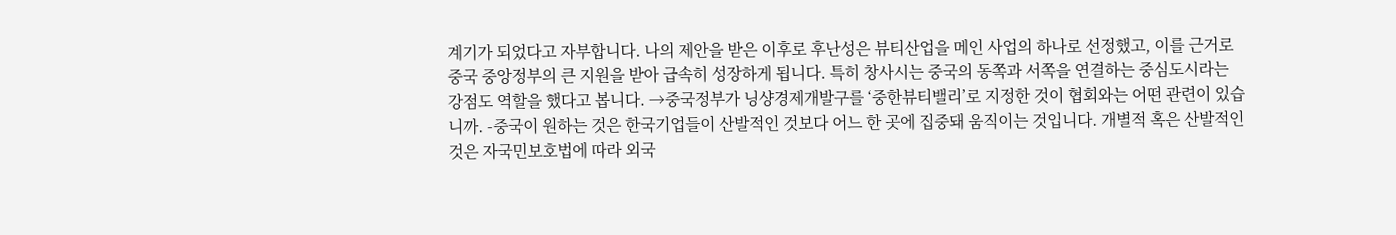계기가 되었다고 자부합니다. 나의 제안을 받은 이후로 후난성은 뷰티산업을 메인 사업의 하나로 선정했고, 이를 근거로 중국 중앙정부의 큰 지원을 받아 급속히 성장하게 됩니다. 특히 창사시는 중국의 동쪽과 서쪽을 연결하는 중심도시라는 강점도 역할을 했다고 봅니다. →중국정부가 닝샹경제개발구를 ‘중한뷰티밸리’로 지정한 것이 협회와는 어떤 관련이 있습니까. -중국이 원하는 것은 한국기업들이 산발적인 것보다 어느 한 곳에 집중돼 움직이는 것입니다. 개별적 혹은 산발적인 것은 자국민보호법에 따라 외국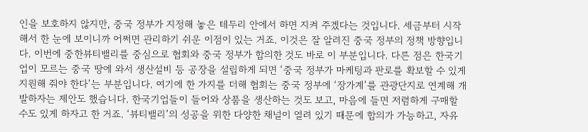인을 보호하지 않지만, 중국 정부가 지정해 놓은 테두리 안에서 하면 지켜 주겠다는 것입니다. 세금부터 시작해서 한 눈에 보이니까 어쩌면 관리하기 쉬운 이점이 있는 거죠. 이것은 잘 알려진 중국 정부의 정책 방향입니다. 이번에 중한뷰티밸리를 중심으로 협회와 중국 정부가 합의한 것도 바로 이 부분입니다. 다른 점은 한국기업이 모르는 중국 땅에 와서 생산설비 등 공장을 설립하게 되면 ‘중국 정부가 마케팅과 판로를 확보할 수 있게 지원해 줘야 한다’는 부분입니다. 여기에 한 가지를 더해 협회는 중국 정부에 ‘장가계’를 관광단지로 연계해 개발하자는 제안도 했습니다. 한국기업들이 들어와 상품을 생산하는 것도 보고, 마음에 들면 저렴하게 구매할 수도 있게 하자고 한 거죠. ‘뷰티밸리’의 성공을 위한 다양한 채널이 열려 있기 때문에 합의가 가능하고, 자유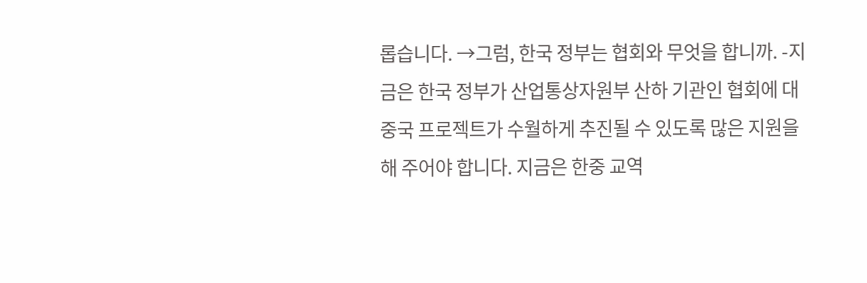롭습니다. →그럼, 한국 정부는 협회와 무엇을 합니까. -지금은 한국 정부가 산업통상자원부 산하 기관인 협회에 대중국 프로젝트가 수월하게 추진될 수 있도록 많은 지원을 해 주어야 합니다. 지금은 한중 교역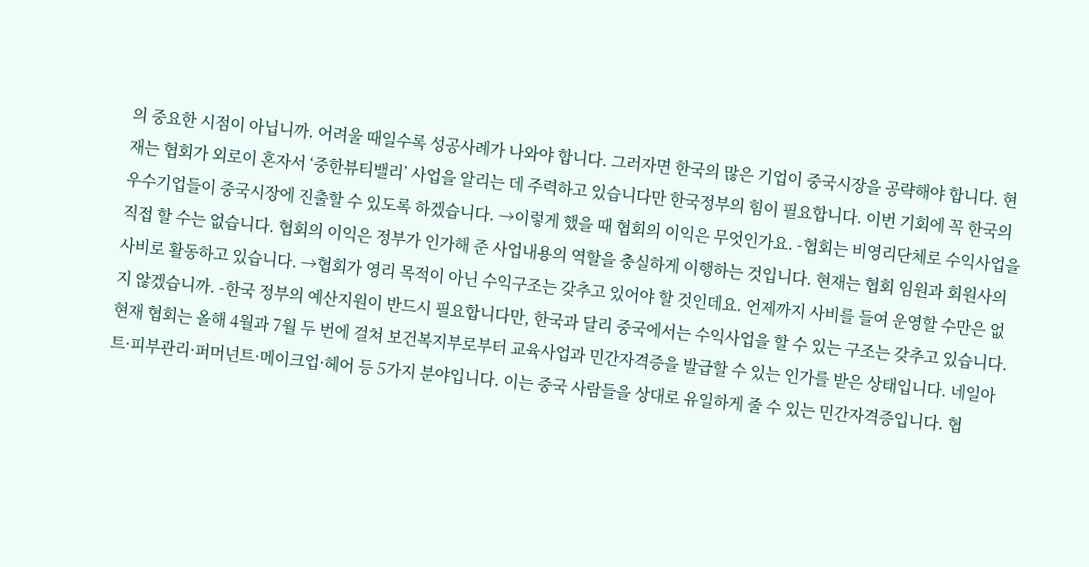의 중요한 시점이 아닙니까. 어려울 때일수록 성공사례가 나와야 합니다. 그러자면 한국의 많은 기업이 중국시장을 공략해야 합니다. 현재는 협회가 외로이 혼자서 ‘중한뷰티밸리’ 사업을 알리는 데 주력하고 있습니다만 한국정부의 힘이 필요합니다. 이번 기회에 꼭 한국의 우수기업들이 중국시장에 진출할 수 있도록 하겠습니다. →이렇게 했을 때 협회의 이익은 무엇인가요. -협회는 비영리단체로 수익사업을 직접 할 수는 없습니다. 협회의 이익은 정부가 인가해 준 사업내용의 역할을 충실하게 이행하는 것입니다. 현재는 협회 임원과 회원사의 사비로 활동하고 있습니다. →협회가 영리 목적이 아닌 수익구조는 갖추고 있어야 할 것인데요. 언제까지 사비를 들여 운영할 수만은 없지 않겠습니까. -한국 정부의 예산지원이 반드시 필요합니다만, 한국과 달리 중국에서는 수익사업을 할 수 있는 구조는 갖추고 있습니다. 현재 협회는 올해 4월과 7월 두 번에 걸쳐 보건복지부로부터 교육사업과 민간자격증을 발급할 수 있는 인가를 받은 상태입니다. 네일아트·피부관리·퍼머넌트·메이크업·헤어 등 5가지 분야입니다. 이는 중국 사람들을 상대로 유일하게 줄 수 있는 민간자격증입니다. 협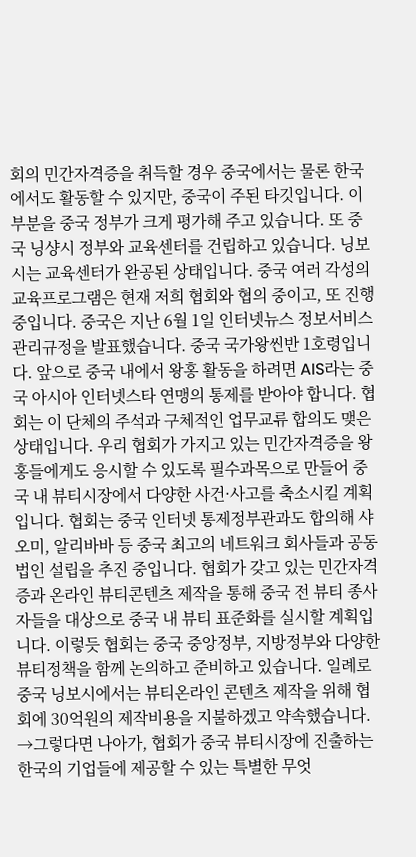회의 민간자격증을 취득할 경우 중국에서는 물론 한국에서도 활동할 수 있지만, 중국이 주된 타깃입니다. 이 부분을 중국 정부가 크게 평가해 주고 있습니다. 또 중국 닝샹시 정부와 교육센터를 건립하고 있습니다. 닝보시는 교육센터가 완공된 상태입니다. 중국 여러 각성의 교육프로그램은 현재 저희 협회와 협의 중이고, 또 진행 중입니다. 중국은 지난 6월 1일 인터넷뉴스 정보서비스 관리규정을 발표했습니다. 중국 국가왕씬반 1호령입니다. 앞으로 중국 내에서 왕홍 활동을 하려면 AIS라는 중국 아시아 인터넷스타 연맹의 통제를 받아야 합니다. 협회는 이 단체의 주석과 구체적인 업무교류 합의도 맺은 상태입니다. 우리 협회가 가지고 있는 민간자격증을 왕홍들에게도 응시할 수 있도록 필수과목으로 만들어 중국 내 뷰티시장에서 다양한 사건·사고를 축소시킬 계획입니다. 협회는 중국 인터넷 통제정부관과도 합의해 샤오미, 알리바바 등 중국 최고의 네트워크 회사들과 공동법인 설립을 추진 중입니다. 협회가 갖고 있는 민간자격증과 온라인 뷰티콘텐츠 제작을 통해 중국 전 뷰티 종사자들을 대상으로 중국 내 뷰티 표준화를 실시할 계획입니다. 이렇듯 협회는 중국 중앙정부, 지방정부와 다양한 뷰티정책을 함께 논의하고 준비하고 있습니다. 일례로 중국 닝보시에서는 뷰티온라인 콘텐츠 제작을 위해 협회에 30억원의 제작비용을 지불하겠고 약속했습니다. →그렇다면 나아가, 협회가 중국 뷰티시장에 진출하는 한국의 기업들에 제공할 수 있는 특별한 무엇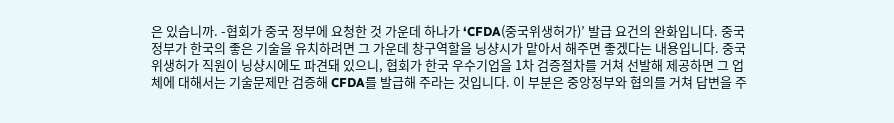은 있습니까. -협회가 중국 정부에 요청한 것 가운데 하나가 ‘CFDA(중국위생허가)’ 발급 요건의 완화입니다. 중국 정부가 한국의 좋은 기술을 유치하려면 그 가운데 창구역할을 닝샹시가 맡아서 해주면 좋겠다는 내용입니다. 중국위생허가 직원이 닝샹시에도 파견돼 있으니, 협회가 한국 우수기업을 1차 검증절차를 거쳐 선발해 제공하면 그 업체에 대해서는 기술문제만 검증해 CFDA를 발급해 주라는 것입니다. 이 부분은 중앙정부와 협의를 거쳐 답변을 주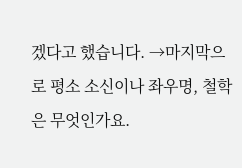겠다고 했습니다. →마지막으로 평소 소신이나 좌우명, 철학은 무엇인가요.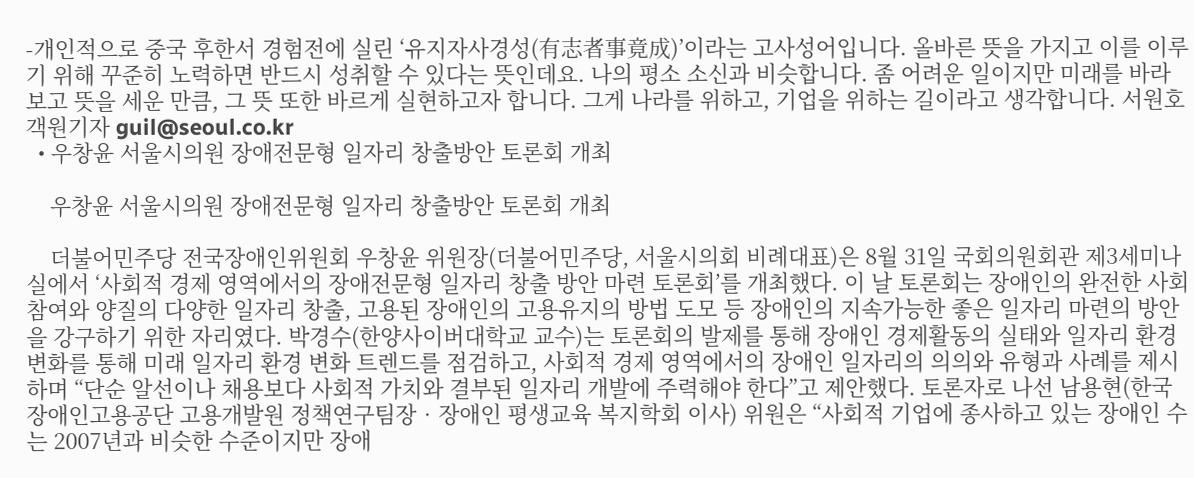-개인적으로 중국 후한서 경험전에 실린 ‘유지자사경성(有志者事竟成)’이라는 고사성어입니다. 올바른 뜻을 가지고 이를 이루기 위해 꾸준히 노력하면 반드시 성취할 수 있다는 뜻인데요. 나의 평소 소신과 비슷합니다. 좀 어려운 일이지만 미래를 바라보고 뜻을 세운 만큼, 그 뜻 또한 바르게 실현하고자 합니다. 그게 나라를 위하고, 기업을 위하는 길이라고 생각합니다. 서원호 객원기자 guil@seoul.co.kr
  • 우창윤 서울시의원 장애전문형 일자리 창출방안 토론회 개최

    우창윤 서울시의원 장애전문형 일자리 창출방안 토론회 개최

    더불어민주당 전국장애인위원회 우창윤 위원장(더불어민주당, 서울시의회 비례대표)은 8월 31일 국회의원회관 제3세미나실에서 ‘사회적 경제 영역에서의 장애전문형 일자리 창출 방안 마련 토론회’를 개최했다. 이 날 토론회는 장애인의 완전한 사회참여와 양질의 다양한 일자리 창출, 고용된 장애인의 고용유지의 방법 도모 등 장애인의 지속가능한 좋은 일자리 마련의 방안을 강구하기 위한 자리였다. 박경수(한양사이버대학교 교수)는 토론회의 발제를 통해 장애인 경제활동의 실태와 일자리 환경변화를 통해 미래 일자리 환경 변화 트렌드를 점검하고, 사회적 경제 영역에서의 장애인 일자리의 의의와 유형과 사례를 제시하며 “단순 알선이나 채용보다 사회적 가치와 결부된 일자리 개발에 주력해야 한다”고 제안했다. 토론자로 나선 남용현(한국장애인고용공단 고용개발원 정책연구팀장‧장애인 평생교육 복지학회 이사) 위원은 “사회적 기업에 종사하고 있는 장애인 수는 2007년과 비슷한 수준이지만 장애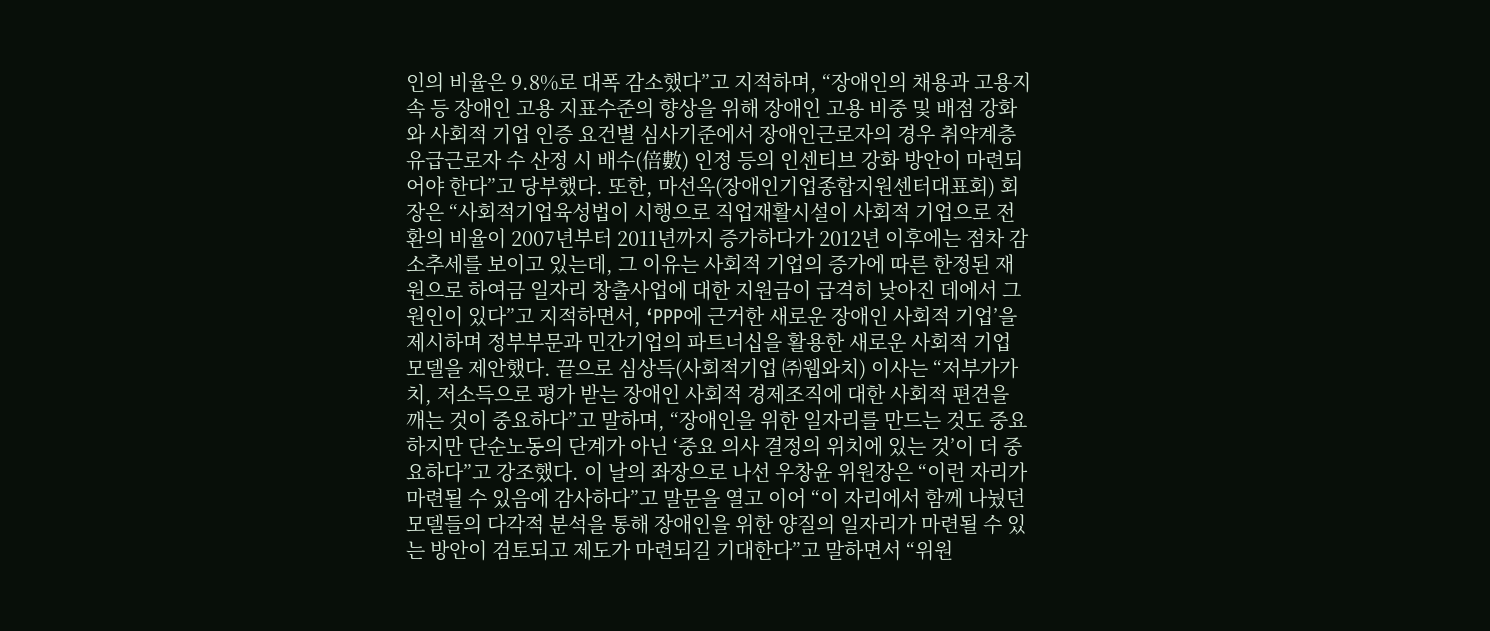인의 비율은 9.8%로 대폭 감소했다”고 지적하며, “장애인의 채용과 고용지속 등 장애인 고용 지표수준의 향상을 위해 장애인 고용 비중 및 배점 강화와 사회적 기업 인증 요건별 심사기준에서 장애인근로자의 경우 취약계층 유급근로자 수 산정 시 배수(倍數) 인정 등의 인센티브 강화 방안이 마련되어야 한다”고 당부했다. 또한, 마선옥(장애인기업종합지원센터대표회) 회장은 “사회적기업육성법이 시행으로 직업재활시설이 사회적 기업으로 전환의 비율이 2007년부터 2011년까지 증가하다가 2012년 이후에는 점차 감소추세를 보이고 있는데, 그 이유는 사회적 기업의 증가에 따른 한정된 재원으로 하여금 일자리 창출사업에 대한 지원금이 급격히 낮아진 데에서 그 원인이 있다”고 지적하면서, ‘PPP에 근거한 새로운 장애인 사회적 기업’을 제시하며 정부부문과 민간기업의 파트너십을 활용한 새로운 사회적 기업 모델을 제안했다. 끝으로 심상득(사회적기업 ㈜웹와치) 이사는 “저부가가치, 저소득으로 평가 받는 장애인 사회적 경제조직에 대한 사회적 편견을 깨는 것이 중요하다”고 말하며, “장애인을 위한 일자리를 만드는 것도 중요하지만 단순노동의 단계가 아닌 ‘중요 의사 결정의 위치에 있는 것’이 더 중요하다”고 강조했다. 이 날의 좌장으로 나선 우창윤 위원장은 “이런 자리가 마련될 수 있음에 감사하다”고 말문을 열고 이어 “이 자리에서 함께 나눴던 모델들의 다각적 분석을 통해 장애인을 위한 양질의 일자리가 마련될 수 있는 방안이 검토되고 제도가 마련되길 기대한다”고 말하면서 “위원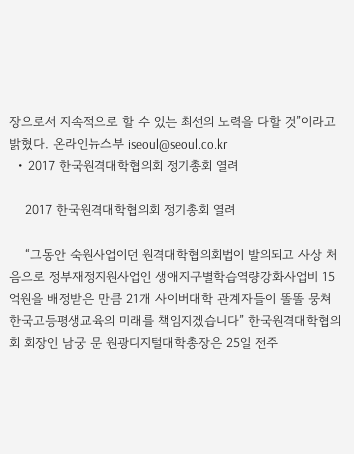장으로서 지속적으로 할 수 있는 최선의 노력을 다할 것”이라고 밝혔다. 온라인뉴스부 iseoul@seoul.co.kr
  • 2017 한국원격대학협의회 정기총회 열려

    2017 한국원격대학협의회 정기총회 열려

    “그동안 숙원사업이던 원격대학협의회법이 발의되고 사상 처음으로 정부재정지원사업인 생애지구별학습역량강화사업비 15억원을 배정받은 만큼 21개 사이버대학 관계자들이 똘똘 뭉쳐 한국고등평생교육의 미래를 책임지겠습니다” 한국원격대학협의회 회장인 남궁 문 원광디지털대학총장은 25일 전주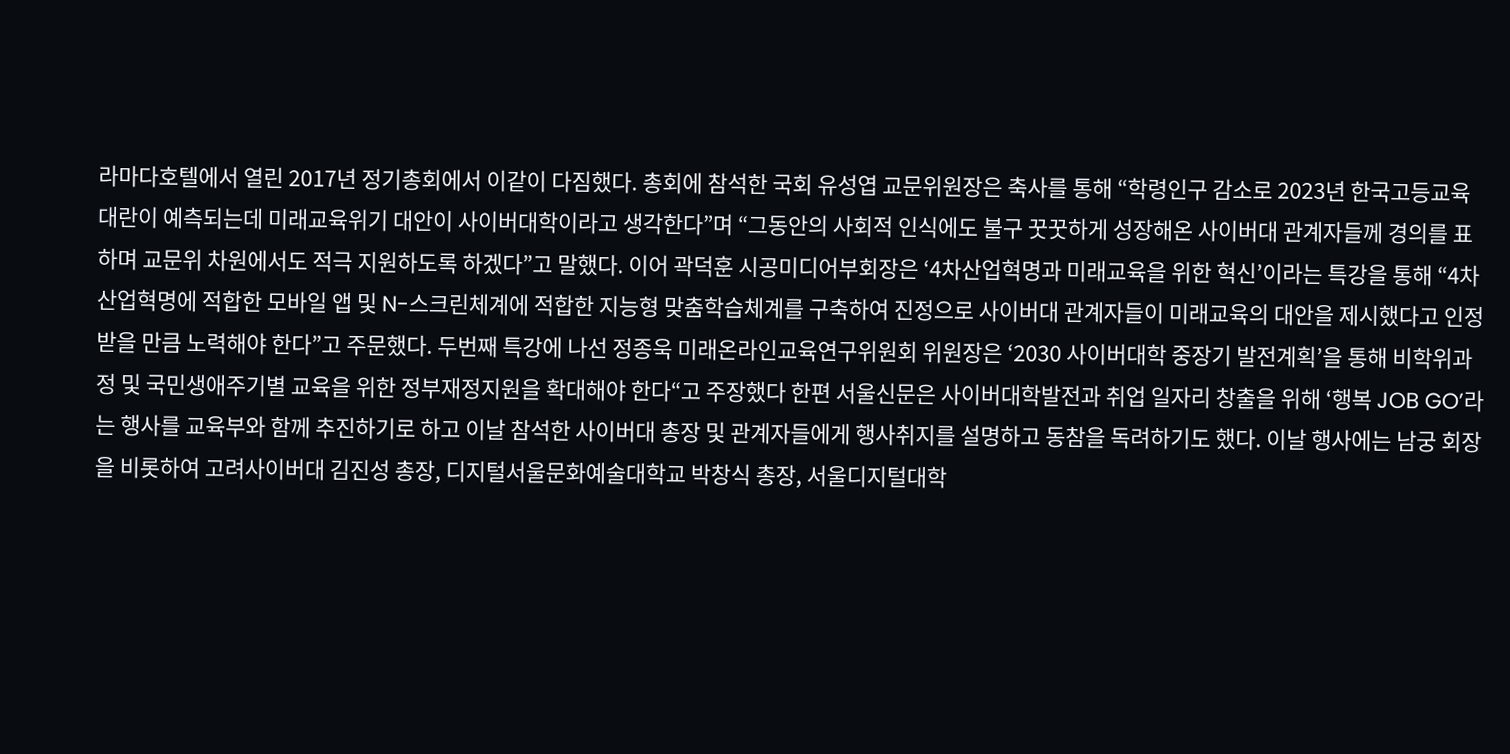라마다호텔에서 열린 2017년 정기총회에서 이같이 다짐했다. 총회에 참석한 국회 유성엽 교문위원장은 축사를 통해 “학령인구 감소로 2023년 한국고등교육 대란이 예측되는데 미래교육위기 대안이 사이버대학이라고 생각한다”며 “그동안의 사회적 인식에도 불구 꿋꿋하게 성장해온 사이버대 관계자들께 경의를 표하며 교문위 차원에서도 적극 지원하도록 하겠다”고 말했다. 이어 곽덕훈 시공미디어부회장은 ‘4차산업혁명과 미래교육을 위한 혁신’이라는 특강을 통해 “4차산업혁명에 적합한 모바일 앱 및 N-스크린체계에 적합한 지능형 맞춤학습체계를 구축하여 진정으로 사이버대 관계자들이 미래교육의 대안을 제시했다고 인정받을 만큼 노력해야 한다”고 주문했다. 두번째 특강에 나선 정종욱 미래온라인교육연구위원회 위원장은 ‘2030 사이버대학 중장기 발전계획’을 통해 비학위과정 및 국민생애주기별 교육을 위한 정부재정지원을 확대해야 한다“고 주장했다 한편 서울신문은 사이버대학발전과 취업 일자리 창출을 위해 ‘행복 JOB GO’라는 행사를 교육부와 함께 추진하기로 하고 이날 참석한 사이버대 총장 및 관계자들에게 행사취지를 설명하고 동참을 독려하기도 했다. 이날 행사에는 남궁 회장을 비롯하여 고려사이버대 김진성 총장, 디지털서울문화예술대학교 박창식 총장, 서울디지털대학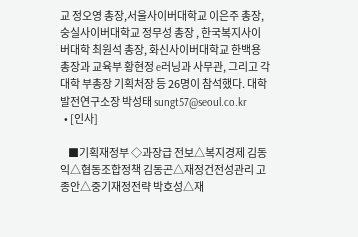교 정오영 총장,서울사이버대학교 이은주 총장, 숭실사이버대학교 정무성 총장 , 한국복지사이버대학 최원석 총장, 화신사이버대학교 한백용 총장과 교육부 황현정 e러닝과 사무관, 그리고 각 대학 부총장 기획처장 등 26명이 참석했다. 대학발전연구소장 박성태 sungt57@seoul.co.kr
  • [인사]

    ■기획재정부 ◇과장급 전보△복지경제 김동익△협동조합정책 김동곤△재정건전성관리 고종안△중기재정전략 박호성△재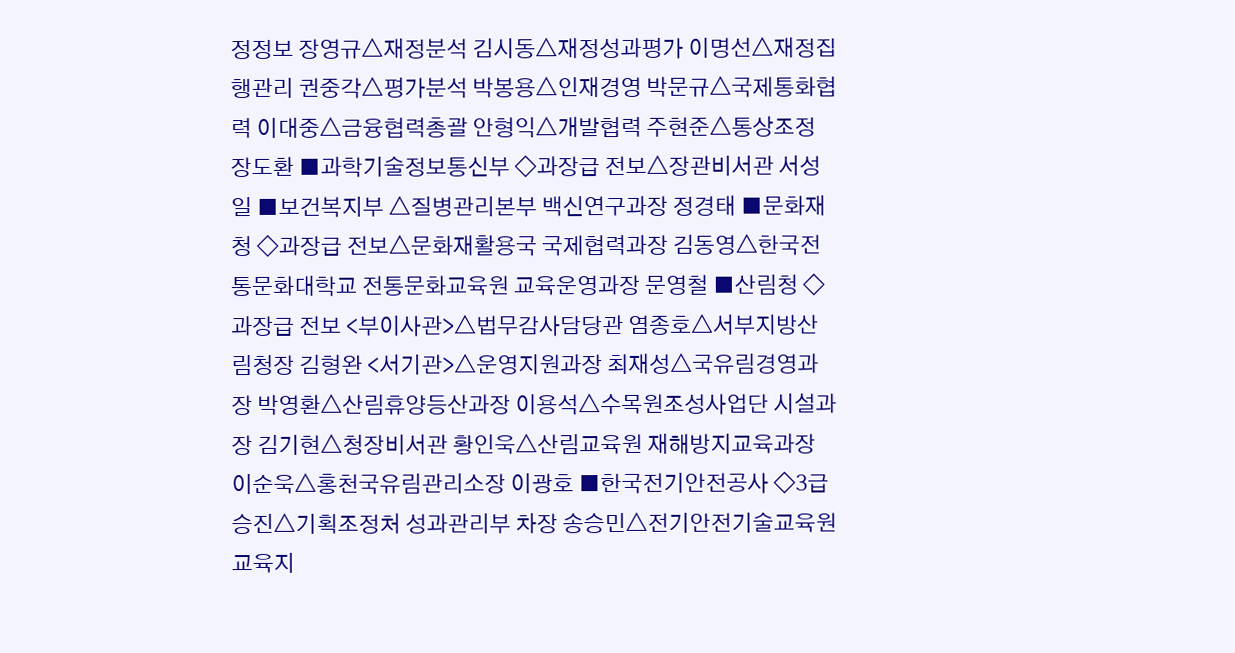정정보 장영규△재정분석 김시동△재정성과평가 이명선△재정집행관리 권중각△평가분석 박봉용△인재경영 박문규△국제통화협력 이대중△금융협력총괄 안형익△개발협력 주현준△통상조정 장도환 ■과학기술정보통신부 ◇과장급 전보△장관비서관 서성일 ■보건복지부 △질병관리본부 백신연구과장 정경태 ■문화재청 ◇과장급 전보△문화재활용국 국제협력과장 김동영△한국전통문화대학교 전통문화교육원 교육운영과장 문영철 ■산림청 ◇과장급 전보 <부이사관>△법무감사담당관 염종호△서부지방산림청장 김형완 <서기관>△운영지원과장 최재성△국유림경영과장 박영환△산림휴양등산과장 이용석△수목원조성사업단 시설과장 김기현△청장비서관 황인욱△산림교육원 재해방지교육과장 이순욱△홍천국유림관리소장 이광호 ■한국전기안전공사 ◇3급 승진△기획조정처 성과관리부 차장 송승민△전기안전기술교육원 교육지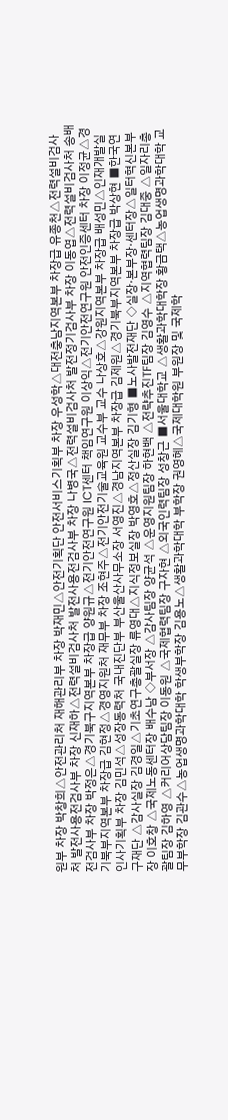원부 차장 박창희△안전관리처 재해관리부 차장 박재민△안전기획단 안전서비스기획부 차장 우성학△대전충남지역본부 차장급 유종천△전력설비검사처 발전사용전검사부 차장 신재하△전력설비검사처 발전사용전검사부 차장 나병국△전력설비검사처 발전정기검사부 차장 이동엽△전력설비검사처 송배전검사부 차장 박정은△경기북구지역본부 차장급 양원규△전기안전연구원 ICT센터 책임연구원 이상익△전기안전연구원 안전인증센터 차장 이정균△경기북부지역본부 차장급 김현정△경영지원처 재무부 차장 조현주△전기안전기술교육원 교수부 교수 나상호△강원지역본부 차장급 배성민△인재개발실 인사기획부 차장 김민석△성장동력처 국내진단부 부산울산사무소장 서영진△경남지역본부 차장급 김제원△경기북부지역본부 차장급 박상현 ■한국연구재단 △감사실장 김경일△기초연구총괄실장 류영대△지식정보실장 박영호△정산실장 김기형 ■노사발전재단 ◇실장·본부장·센터장△일터혁신본부장 이호창 △국제노동센터장 배수남 ◇부서장 △감사팀장 양균석 △운영지원팀장 하현백 △전략추진TF팀장 김영수 △지역협력팀장 김대중 △일자리총괄팀장 김하영 △커리어상담팀장 이동원 △국제협력팀장 구자현 △외국인력팀장 성창근 ■서울대학교 △생활과학대학장 황금택△농업생명과학대학 교무부학장 김관수△농업생명과학대학 학생부학장 김용노△생활과학대학 부학장 권영혜△국제대학원 부원장 및 국제학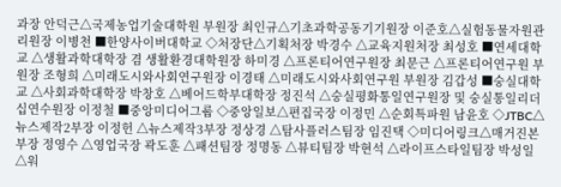과장 안덕근△국제농업기술대학원 부원장 최인규△기초과학공동기기원장 이준호△실험동물자원관리원장 이병천 ■한양사이버대학교 ◇처장단△기획처장 박경수 △교육지원처장 최성호 ■연세대학교 △생활과학대학장 겸 생활환경대학원장 하미경 △프론티어연구원장 최문근 △프론티어연구원 부원장 조형희 △미래도시와사회연구원장 이경태 △미래도시와사회연구원 부원장 김갑성 ■숭실대학교 △사회과학대학장 박창호 △베어드학부대학장 정진석 △숭실평화통일연구원장 및 숭실통일리더십연수원장 이정철 ■중앙미디어그룹 ◇중앙일보△편집국장 이정민 △순회특파원 남윤호 ◇JTBC△뉴스제작2부장 이정헌 △뉴스제작3부장 정상경 △탐사플러스팀장 임진택 ◇미디어링크△매거진본부장 정영수 △영업국장 곽도훈 △패션팀장 정명동 △뷰티팀장 박현석 △라이프스타일팀장 박성일 △워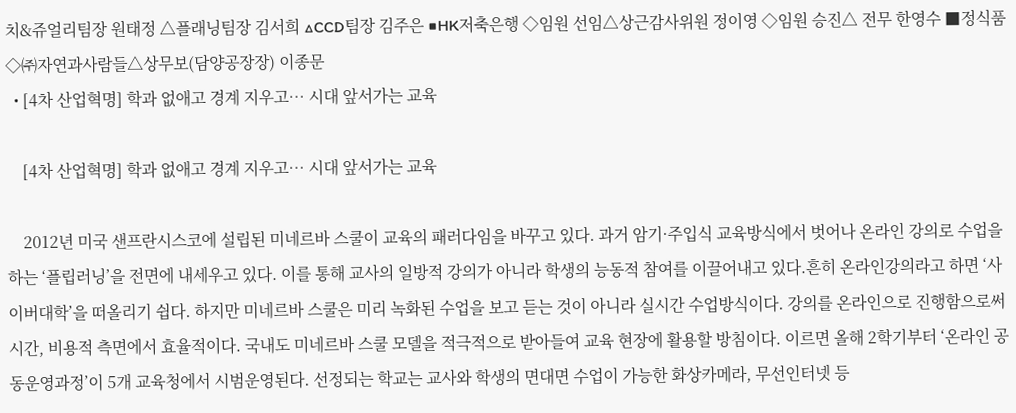치&쥬얼리팀장 원태정 △플래닝팀장 김서희 △CCD팀장 김주은 ■HK저축은행 ◇임원 선임△상근감사위원 정이영 ◇임원 승진△ 전무 한영수 ■정식품 ◇㈜자연과사람들△상무보(담양공장장) 이종문
  • [4차 산업혁명] 학과 없애고 경계 지우고… 시대 앞서가는 교육

    [4차 산업혁명] 학과 없애고 경계 지우고… 시대 앞서가는 교육

    2012년 미국 샌프란시스코에 설립된 미네르바 스쿨이 교육의 패러다임을 바꾸고 있다. 과거 암기·주입식 교육방식에서 벗어나 온라인 강의로 수업을 하는 ‘플립러닝’을 전면에 내세우고 있다. 이를 통해 교사의 일방적 강의가 아니라 학생의 능동적 참여를 이끌어내고 있다.흔히 온라인강의라고 하면 ‘사이버대학’을 떠올리기 쉽다. 하지만 미네르바 스쿨은 미리 녹화된 수업을 보고 듣는 것이 아니라 실시간 수업방식이다. 강의를 온라인으로 진행함으로써 시간, 비용적 측면에서 효율적이다. 국내도 미네르바 스쿨 모델을 적극적으로 받아들여 교육 현장에 활용할 방침이다. 이르면 올해 2학기부터 ‘온라인 공동운영과정’이 5개 교육청에서 시범운영된다. 선정되는 학교는 교사와 학생의 면대면 수업이 가능한 화상카메라, 무선인터넷 등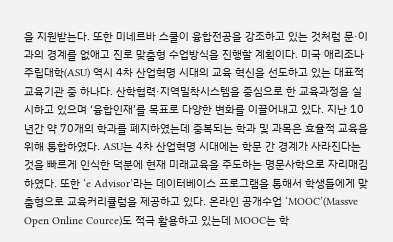을 지원받는다. 또한 미네르바 스쿨이 융합전공을 강조하고 있는 것처럼 문·이과의 경계를 없애고 진로 맞춤형 수업방식을 진행할 계획이다. 미국 애리조나주립대학(ASU) 역시 4차 산업혁명 시대의 교육 혁신을 선도하고 있는 대표적 교육기관 중 하나다. 산학협력·지역밀착시스템을 중심으로 한 교육과정을 실시하고 있으며 ‘융합인재’를 목표로 다양한 변화를 이끌어내고 있다. 지난 10년간 약 70개의 학과를 폐지하였는데 중복되는 학과 및 과목은 효율적 교육을 위해 통합하였다. ASU는 4차 산업혁명 시대에는 학문 간 경계가 사라진다는 것을 빠르게 인식한 덕분에 현재 미래교육을 주도하는 명문사학으로 자리매김 하였다. 또한 ‘e Advisor’라는 데이터베이스 프로그램을 통해서 학생들에게 맞춤형으로 교육커리큘럼을 제공하고 있다. 온라인 공개수업 ‘MOOC’(Massve Open Online Cource)도 적극 활용하고 있는데 MOOC는 학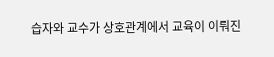습자와 교수가 상호관계에서 교육이 이뤄진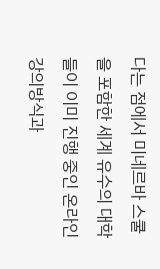다는 점에서 미네르바 스쿨을 포함한 세계 유수의 대학들이 이미 진행 중인 온라인 강의방식과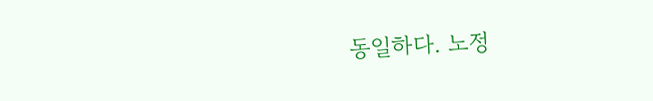동일하다. 노정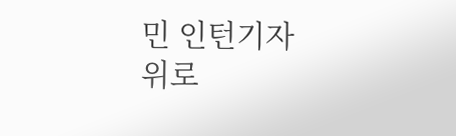민 인턴기자
위로